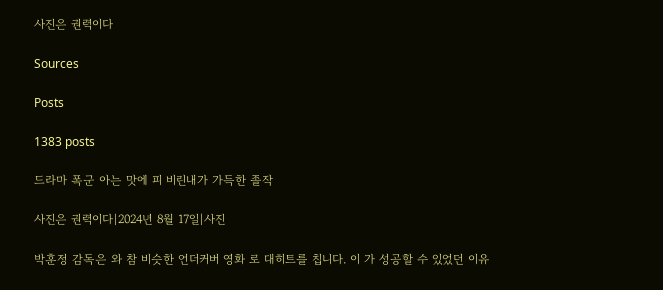사진은 권력이다

Sources

Posts

1383 posts

드라마 폭군 아는 맛에 피 비린내가 가득한 졸작

사진은 권력이다|2024년 8월 17일|사진

박훈정 감독은 와 참 비슷한 언더커버 영화 로 대히트를 칩니다. 이 가 성공할 수 있었던 이유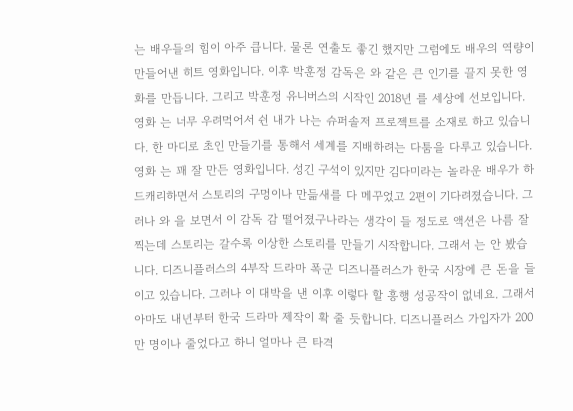는 배우들의 힘이 아주 큽니다. 물론 연출도 좋긴 했지만 그럼에도 배우의 역량이 만들어낸 히트 영화입니다. 이후 박훈정 감독은 와 같은 큰 인기를 끌지 못한 영화를 만듭니다. 그리고 박훈정 유니버스의 시작인 2018년 를 세상에 선보입니다. 영화 는 너무 우려먹어서 쉰 내가 나는 슈퍼솔저 프로젝트를 소재로 하고 있습니다. 한 마디로 초인 만들기를 통해서 세계를 지배하려는 다툼을 다루고 있습니다. 영화 는 꽤 잘 만든 영화입니다. 성긴 구석이 있지만 김다미라는 놀라운 배우가 하드캐리하면서 스토리의 구멍이나 만듦새를 다 메꾸었고 2편이 기다려졌습니다. 그러나 와 을 보면서 이 감독 감 떨어졌구나라는 생각이 들 정도로 액션은 나름 잘 찍는데 스토리는 갈수록 이상한 스토리를 만들기 시작합니다. 그래서 는 안 봤습니다. 디즈니플러스의 4부작 드라마 폭군 디즈니플러스가 한국 시장에 큰 돈을 들이고 있습니다. 그러나 이 대박을 낸 이후 이렇다 할 흥행 성공작이 없네요. 그래서 아마도 내년부터 한국 드라마 제작이 확 줄 듯합니다. 디즈니플러스 가입자가 200만 명이나 줄었다고 하니 얼마나 큰 타격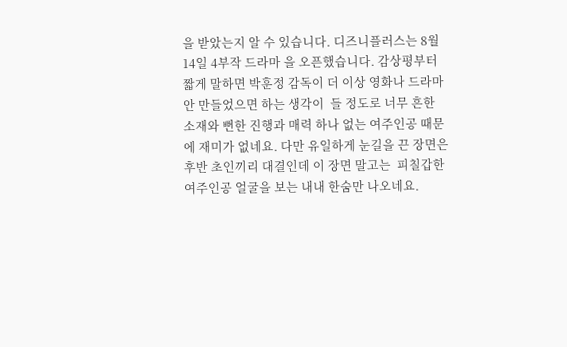을 받았는지 알 수 있습니다. 디즈니플러스는 8월 14일 4부작 드라마 을 오픈했습니다. 감상평부터 짧게 말하면 박훈정 감독이 더 이상 영화나 드라마 안 만들었으면 하는 생각이  들 정도로 너무 흔한 소재와 뻔한 진행과 매력 하나 없는 여주인공 때문에 재미가 없네요. 다만 유일하게 눈길을 끈 장면은 후반 초인끼리 대결인데 이 장면 말고는  피칠갑한 여주인공 얼굴을 보는 내내 한숨만 나오네요.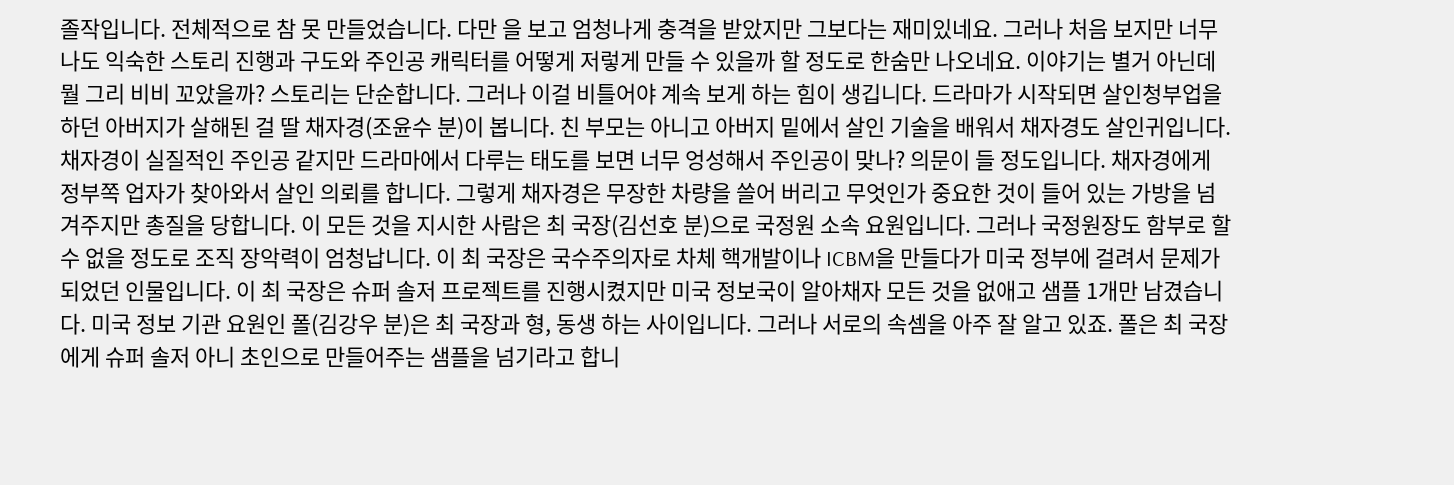졸작입니다. 전체적으로 참 못 만들었습니다. 다만 을 보고 엄청나게 충격을 받았지만 그보다는 재미있네요. 그러나 처음 보지만 너무나도 익숙한 스토리 진행과 구도와 주인공 캐릭터를 어떻게 저렇게 만들 수 있을까 할 정도로 한숨만 나오네요. 이야기는 별거 아닌데 뭘 그리 비비 꼬았을까? 스토리는 단순합니다. 그러나 이걸 비틀어야 계속 보게 하는 힘이 생깁니다. 드라마가 시작되면 살인청부업을 하던 아버지가 살해된 걸 딸 채자경(조윤수 분)이 봅니다. 친 부모는 아니고 아버지 밑에서 살인 기술을 배워서 채자경도 살인귀입니다. 채자경이 실질적인 주인공 같지만 드라마에서 다루는 태도를 보면 너무 엉성해서 주인공이 맞나? 의문이 들 정도입니다. 채자경에게 정부쪽 업자가 찾아와서 살인 의뢰를 합니다. 그렇게 채자경은 무장한 차량을 쓸어 버리고 무엇인가 중요한 것이 들어 있는 가방을 넘겨주지만 총질을 당합니다. 이 모든 것을 지시한 사람은 최 국장(김선호 분)으로 국정원 소속 요원입니다. 그러나 국정원장도 함부로 할 수 없을 정도로 조직 장악력이 엄청납니다. 이 최 국장은 국수주의자로 차체 핵개발이나 ICBM을 만들다가 미국 정부에 걸려서 문제가 되었던 인물입니다. 이 최 국장은 슈퍼 솔저 프로젝트를 진행시켰지만 미국 정보국이 알아채자 모든 것을 없애고 샘플 1개만 남겼습니다. 미국 정보 기관 요원인 폴(김강우 분)은 최 국장과 형, 동생 하는 사이입니다. 그러나 서로의 속셈을 아주 잘 알고 있죠. 폴은 최 국장에게 슈퍼 솔저 아니 초인으로 만들어주는 샘플을 넘기라고 합니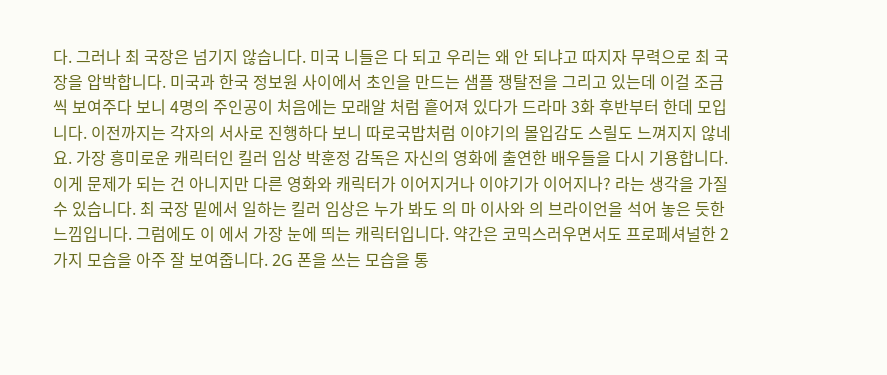다. 그러나 최 국장은 넘기지 않습니다. 미국 니들은 다 되고 우리는 왜 안 되냐고 따지자 무력으로 최 국장을 압박합니다. 미국과 한국 정보원 사이에서 초인을 만드는 샘플 쟁탈전을 그리고 있는데 이걸 조금씩 보여주다 보니 4명의 주인공이 처음에는 모래알 처럼 흩어져 있다가 드라마 3화 후반부터 한데 모입니다. 이전까지는 각자의 서사로 진행하다 보니 따로국밥처럼 이야기의 몰입감도 스릴도 느껴지지 않네요. 가장 흥미로운 캐릭터인 킬러 임상 박훈정 감독은 자신의 영화에 출연한 배우들을 다시 기용합니다. 이게 문제가 되는 건 아니지만 다른 영화와 캐릭터가 이어지거나 이야기가 이어지나? 라는 생각을 가질 수 있습니다. 최 국장 밑에서 일하는 킬러 임상은 누가 봐도 의 마 이사와 의 브라이언을 석어 놓은 듯한 느낌입니다. 그럼에도 이 에서 가장 눈에 띄는 캐릭터입니다. 약간은 코믹스러우면서도 프로페셔널한 2가지 모습을 아주 잘 보여줍니다. 2G 폰을 쓰는 모습을 통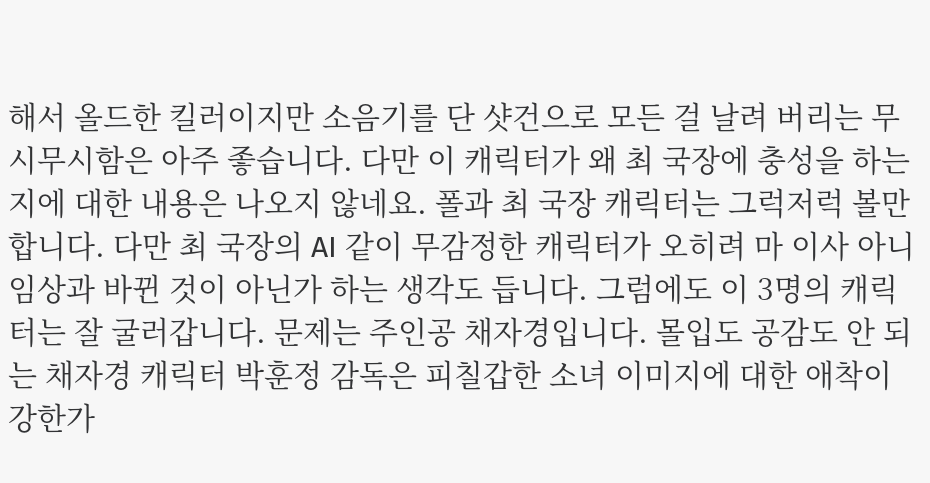해서 올드한 킬러이지만 소음기를 단 샷건으로 모든 걸 날려 버리는 무시무시함은 아주 좋습니다. 다만 이 캐릭터가 왜 최 국장에 충성을 하는지에 대한 내용은 나오지 않네요. 폴과 최 국장 캐릭터는 그럭저럭 볼만합니다. 다만 최 국장의 AI 같이 무감정한 캐릭터가 오히려 마 이사 아니 임상과 바뀐 것이 아닌가 하는 생각도 듭니다. 그럼에도 이 3명의 캐릭터는 잘 굴러갑니다. 문제는 주인공 채자경입니다. 몰입도 공감도 안 되는 채자경 캐릭터 박훈정 감독은 피칠갑한 소녀 이미지에 대한 애착이 강한가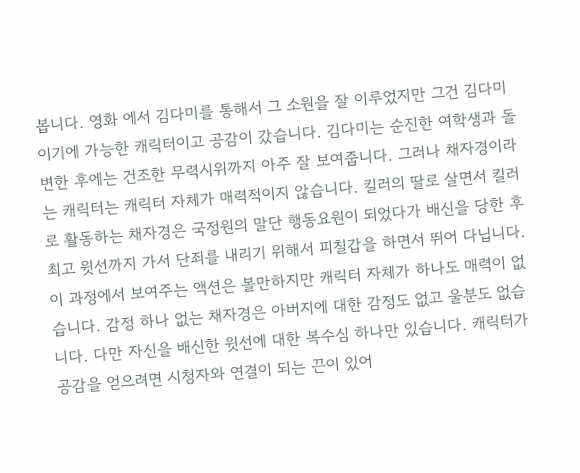봅니다. 영화 에서 김다미를 통해서 그 소원을 잘 이루었지만 그건 김다미이기에 가능한 캐릭터이고 공감이 갔습니다. 김다미는 순진한 여학생과 돌변한 후에는 건조한 무력시위까지 아주 잘 보여줍니다. 그러나 채자경이라는 캐릭터는 캐릭터 자체가 매력적이지 않습니다. 킬러의 딸로 살면서 킬러로 활동하는 채자경은 국정원의 말단 행동요원이 되었다가 배신을 당한 후 최고 윗선까지 가서 단죄를 내리기 위해서 피칠갑을 하면서 뛰어 다닙니다. 이 과정에서 보여주는 액션은 볼만하지만 캐릭터 자체가 하나도 매력이 없습니다. 감정 하나 없는 채자경은 아버지에 대한 감정도 없고 울분도 없습니다. 다만 자신을 배신한 윗선에 대한 복수심 하나만 있습니다. 캐릭터가 공감을 얻으려면 시청자와 연결이 되는 끈이 있어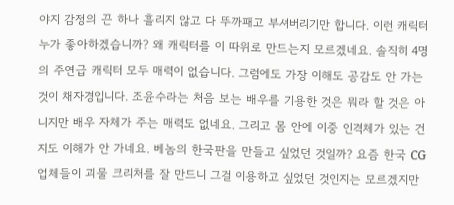야지 감정의 끈 하나 흘리지 않고 다 뚜까패고 부셔버리기만 합니다. 이런 캐릭터 누가 좋아하겠습니까? 왜 캐릭터를 이 따위로 만드는지 모르겠네요. 솔직히 4명의 주연급 캐릭터 모두 매력이 없습니다. 그럼에도 가장 이해도 공감도 안 가는 것이 채자경입니다. 조윤수라는 처음 보는 배우를 기용한 것은 뭐라 할 것은 아니지만 배우 자체가 주는 매력도 없네요. 그리고 몸 안에 이중 인격체가 있는 건지도 이해가 안 가네요. 베놈의 한국판을 만들고 싶었던 것일까? 요즘 한국 CG업체들이 괴물 크리처를 잘 만드니 그걸 이용하고 싶었던 것인지는 모르겠지만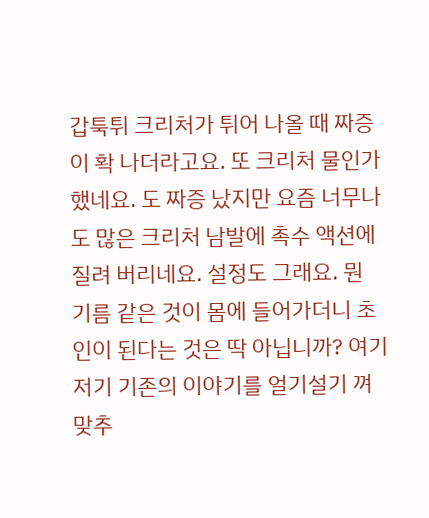갑툭튀 크리처가 튀어 나올 때 짜증이 확 나더라고요. 또 크리처 물인가 했네요. 도 짜증 났지만 요즘 너무나도 많은 크리처 남발에 촉수 액션에 질려 버리네요. 설정도 그래요. 뭔 기름 같은 것이 몸에 들어가더니 초인이 된다는 것은 딱 아닙니까? 여기저기 기존의 이야기를 얼기설기 껴 맞추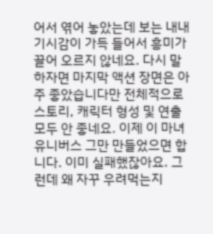어서 엮어 놓았는데 보는 내내 기시감이 가득 들어서 흥미가 끌어 오르지 않네요. 다시 말하자면 마지막 액션 장면은 아주 좋았습니다만 전체적으로 스토리, 캐릭터 형성 및 연출 모두 안 좋네요. 이제 이 마녀 유니버스 그만 만들었으면 합니다. 이미 실패했잖아요. 그런데 왜 자꾸 우려먹는지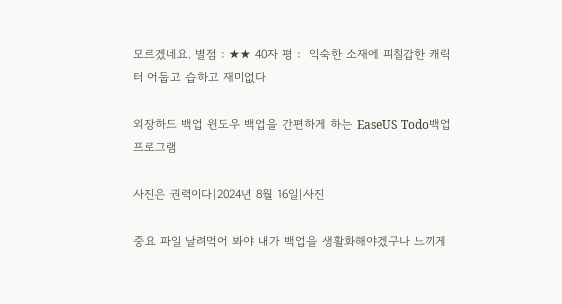모르겠네요. 별점 : ★★ 40자 평 :  익숙한 소재에 피칠갑한 캐릭터 어둡고 습하고 재미없다

외장하드 백업 윈도우 백업을 간편하게 하는 EaseUS Todo백업 프로그램

사진은 권력이다|2024년 8월 16일|사진

중요 파일 날려먹어 봐야 내가 백업을 생활화해야겠구나 느끼게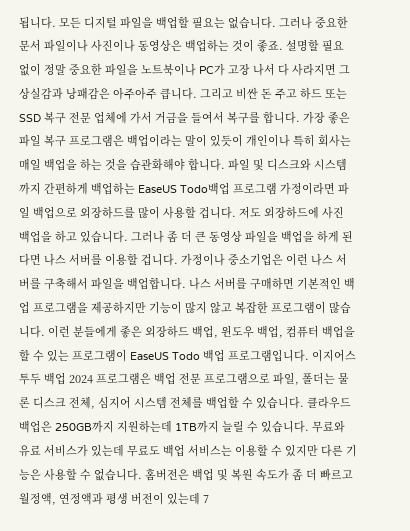됩니다. 모든 디지털 파일을 백업할 필요는 없습니다. 그러나 중요한 문서 파일이나 사진이나 동영상은 백업하는 것이 좋죠. 설명할 필요 없이 정말 중요한 파일을 노트북이나 PC가 고장 나서 다 사라지면 그 상실감과 낭패감은 아주아주 큽니다. 그리고 비싼 돈 주고 하드 또는 SSD 복구 전문 업체에 가서 거금을 들여서 복구를 합니다. 가장 좋은 파일 복구 프로그램은 백업이라는 말이 있듯이 개인이나 특히 회사는 매일 백업을 하는 것을 습관화해야 합니다. 파일 및 디스크와 시스템까지 간편하게 백업하는 EaseUS Todo백업 프로그램 가정이라면 파일 백업으로 외장하드를 많이 사용할 겁니다. 저도 외장하드에 사진 백업을 하고 있습니다. 그러나 좀 더 큰 동영상 파일을 백업을 하게 된다면 나스 서버를 이용할 겁니다. 가정이나 중소기업은 이런 나스 서버를 구축해서 파일을 백업합니다. 나스 서버를 구매하면 기본적인 백업 프로그램을 제공하지만 기능이 많지 않고 복잡한 프로그램이 많습니다. 이런 분들에게 좋은 외장하드 백업, 윈도우 백업, 컴퓨터 백업을 할 수 있는 프로그램이 EaseUS Todo 백업 프로그램입니다. 이지어스 투두 백업 2024 프로그램은 백업 전문 프로그램으로 파일, 폴더는 물론 디스크 전체, 심지어 시스템 전체를 백업할 수 있습니다. 클라우드 백업은 250GB까지 지원하는데 1TB까지 늘릴 수 있습니다. 무료와 유료 서비스가 있는데 무료도 백업 서비스는 이용할 수 있지만 다른 기능은 사용할 수 없습니다. 홈버전은 백업 및 복원 속도가 좀 더 빠르고 월정액, 연정액과 평생 버전이 있는데 7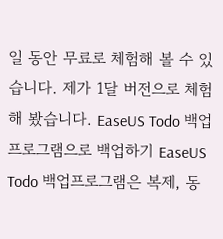일 동안 무료로 체험해 볼 수 있습니다. 제가 1달 버전으로 체험해 봤습니다. EaseUS Todo 백업프로그램으로 백업하기 EaseUS Todo 백업프로그램은 복제, 동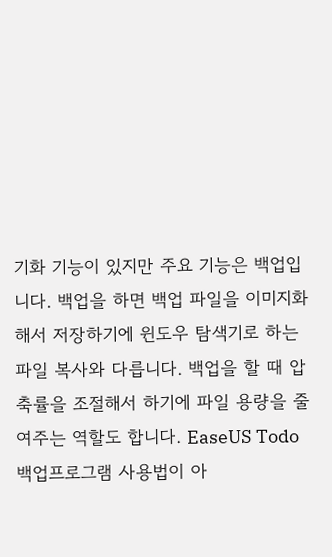기화 기능이 있지만 주요 기능은 백업입니다. 백업을 하면 백업 파일을 이미지화해서 저장하기에 윈도우 탐색기로 하는 파일 복사와 다릅니다. 백업을 할 때 압축률을 조절해서 하기에 파일 용량을 줄여주는 역할도 합니다. EaseUS Todo 백업프로그램 사용법이 아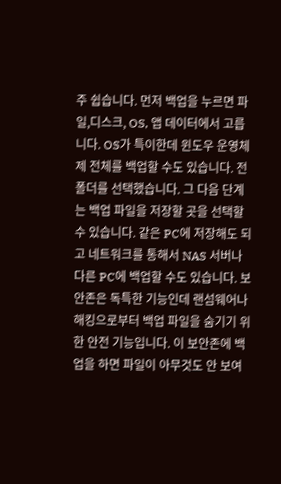주 쉽습니다. 먼저 백업을 누르면 파일,디스크, OS, 앱 데이터에서 고릅니다. OS가 특이한데 윈도우 운영체제 전체를 백업할 수도 있습니다. 전 폴더를 선택했습니다. 그 다음 단계는 백업 파일을 저장할 곳을 선택할 수 있습니다. 같은 PC에 저장해도 되고 네트워크를 통해서 NAS 서버나 다른 PC에 백업할 수도 있습니다. 보안존은 독특한 기능인데 랜섬웨어나 해킹으로부터 백업 파일을 숨기기 위한 안전 기능입니다. 이 보안존에 백업을 하면 파일이 아무것도 안 보여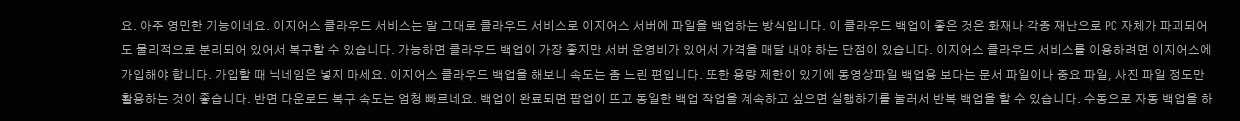요. 아주 영민한 기능이네요. 이지어스 클라우드 서비스는 말 그대로 클라우드 서비스로 이지어스 서버에 파일을 백업하는 방식입니다. 이 클라우드 백업이 좋은 것은 화재나 각종 재난으로 PC 자체가 파괴되어도 물리적으로 분리되어 있어서 복구할 수 있습니다. 가능하면 클라우드 백업이 가장 좋지만 서버 운영비가 있어서 가격을 매달 내야 하는 단점이 있습니다. 이지어스 클라우드 서비스를 이용하려면 이지어스에 가입해야 합니다. 가입할 때 닉네임은 넣지 마세요. 이지어스 클라우드 백업을 해보니 속도는 좀 느린 편입니다. 또한 용량 제한이 있기에 동영상파일 백업용 보다는 문서 파일이나 중요 파일, 사진 파일 정도만 활용하는 것이 좋습니다. 반면 다운로드 복구 속도는 엄청 빠르네요. 백업이 완료되면 팝업이 뜨고 동일한 백업 작업을 계속하고 싶으면 실행하기를 눌러서 반복 백업을 할 수 있습니다. 수동으로 자동 백업을 하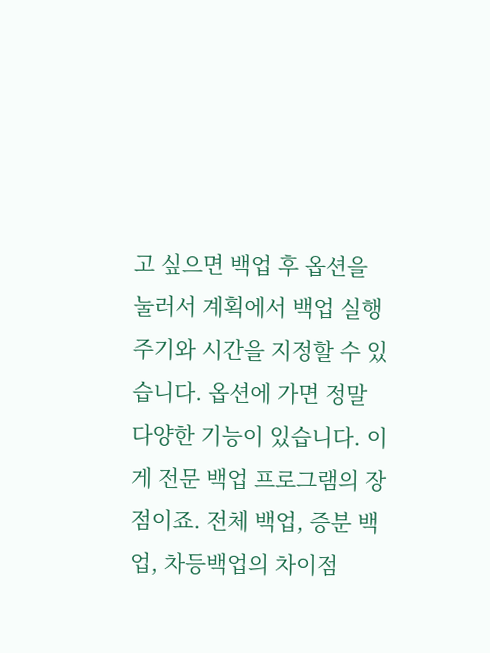고 싶으면 백업 후 옵션을 눌러서 계획에서 백업 실행 주기와 시간을 지정할 수 있습니다. 옵션에 가면 정말 다양한 기능이 있습니다. 이게 전문 백업 프로그램의 장점이죠. 전체 백업, 증분 백업, 차등백업의 차이점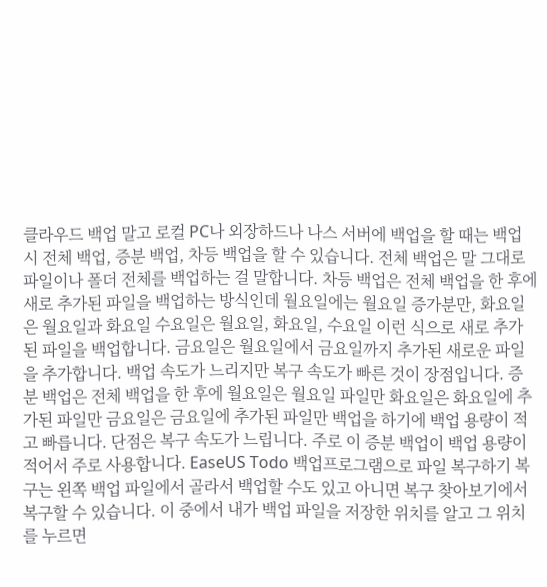클라우드 백업 말고 로컬 PC나 외장하드나 나스 서버에 백업을 할 때는 백업 시 전체 백업, 증분 백업, 차등 백업을 할 수 있습니다. 전체 백업은 말 그대로 파일이나 폴더 전체를 백업하는 걸 말합니다. 차등 백업은 전체 백업을 한 후에 새로 추가된 파일을 백업하는 방식인데 월요일에는 월요일 증가분만, 화요일은 월요일과 화요일 수요일은 월요일, 화요일, 수요일 이런 식으로 새로 추가된 파일을 백업합니다. 금요일은 월요일에서 금요일까지 추가된 새로운 파일을 추가합니다. 백업 속도가 느리지만 복구 속도가 빠른 것이 장점입니다. 증분 백업은 전체 백업을 한 후에 월요일은 월요일 파일만 화요일은 화요일에 추가된 파일만 금요일은 금요일에 추가된 파일만 백업을 하기에 백업 용량이 적고 빠릅니다. 단점은 복구 속도가 느립니다. 주로 이 증분 백업이 백업 용량이 적어서 주로 사용합니다. EaseUS Todo 백업프로그램으로 파일 복구하기 복구는 왼쪽 백업 파일에서 골라서 백업할 수도 있고 아니면 복구 찾아보기에서 복구할 수 있습니다. 이 중에서 내가 백업 파일을 저장한 위치를 알고 그 위치를 누르면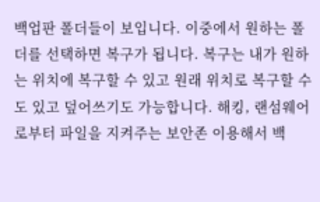백업판 폴더들이 보입니다. 이중에서 원하는 폴더를 선택하면 복구가 됩니다. 복구는 내가 원하는 위치에 복구할 수 있고 원래 위치로 복구할 수도 있고 덮어쓰기도 가능합니다. 해킹, 랜섬웨어로부터 파일을 지켜주는 보안존 이용해서 백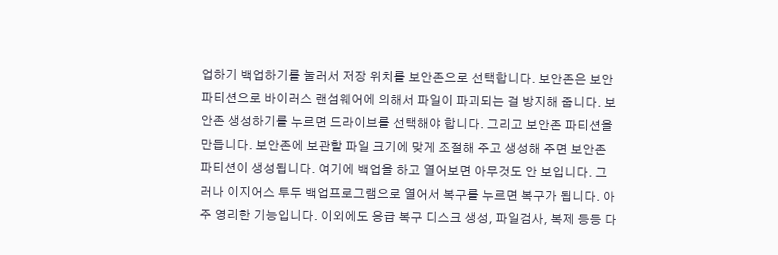업하기 백업하기를 눌러서 저장 위치를 보안존으로 선택합니다. 보안존은 보안 파티션으로 바이러스 랜섬웨어에 의해서 파일이 파괴되는 걸 방지해 줍니다. 보안존 생성하기를 누르면 드라이브를 선택해야 합니다. 그리고 보안존 파티션을 만듭니다. 보안존에 보관할 파일 크기에 맞게 조절해 주고 생성해 주면 보안존 파티션이 생성됩니다. 여기에 백업을 하고 열어보면 아무것도 안 보입니다. 그러나 이지어스 투두 백업프로그램으로 열어서 복구를 누르면 복구가 됩니다. 아주 영리한 기능입니다. 이외에도 응급 복구 디스크 생성, 파일검사, 복제 등등 다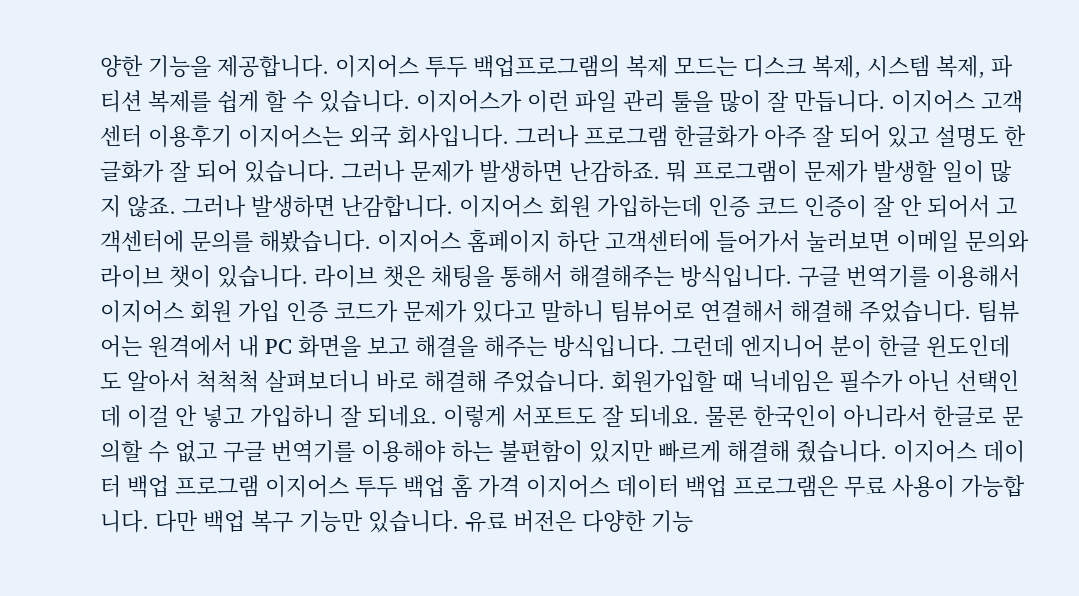양한 기능을 제공합니다. 이지어스 투두 백업프로그램의 복제 모드는 디스크 복제, 시스템 복제, 파티션 복제를 쉽게 할 수 있습니다. 이지어스가 이런 파일 관리 툴을 많이 잘 만듭니다. 이지어스 고객센터 이용후기 이지어스는 외국 회사입니다. 그러나 프로그램 한글화가 아주 잘 되어 있고 설명도 한글화가 잘 되어 있습니다. 그러나 문제가 발생하면 난감하죠. 뭐 프로그램이 문제가 발생할 일이 많지 않죠. 그러나 발생하면 난감합니다. 이지어스 회원 가입하는데 인증 코드 인증이 잘 안 되어서 고객센터에 문의를 해봤습니다. 이지어스 홈페이지 하단 고객센터에 들어가서 눌러보면 이메일 문의와 라이브 챗이 있습니다. 라이브 챗은 채팅을 통해서 해결해주는 방식입니다. 구글 번역기를 이용해서 이지어스 회원 가입 인증 코드가 문제가 있다고 말하니 팀뷰어로 연결해서 해결해 주었습니다. 팀뷰어는 원격에서 내 PC 화면을 보고 해결을 해주는 방식입니다. 그런데 엔지니어 분이 한글 윈도인데도 알아서 척척척 살펴보더니 바로 해결해 주었습니다. 회원가입할 때 닉네임은 필수가 아닌 선택인데 이걸 안 넣고 가입하니 잘 되네요. 이렇게 서포트도 잘 되네요. 물론 한국인이 아니라서 한글로 문의할 수 없고 구글 번역기를 이용해야 하는 불편함이 있지만 빠르게 해결해 줬습니다. 이지어스 데이터 백업 프로그램 이지어스 투두 백업 홈 가격 이지어스 데이터 백업 프로그램은 무료 사용이 가능합니다. 다만 백업 복구 기능만 있습니다. 유료 버전은 다양한 기능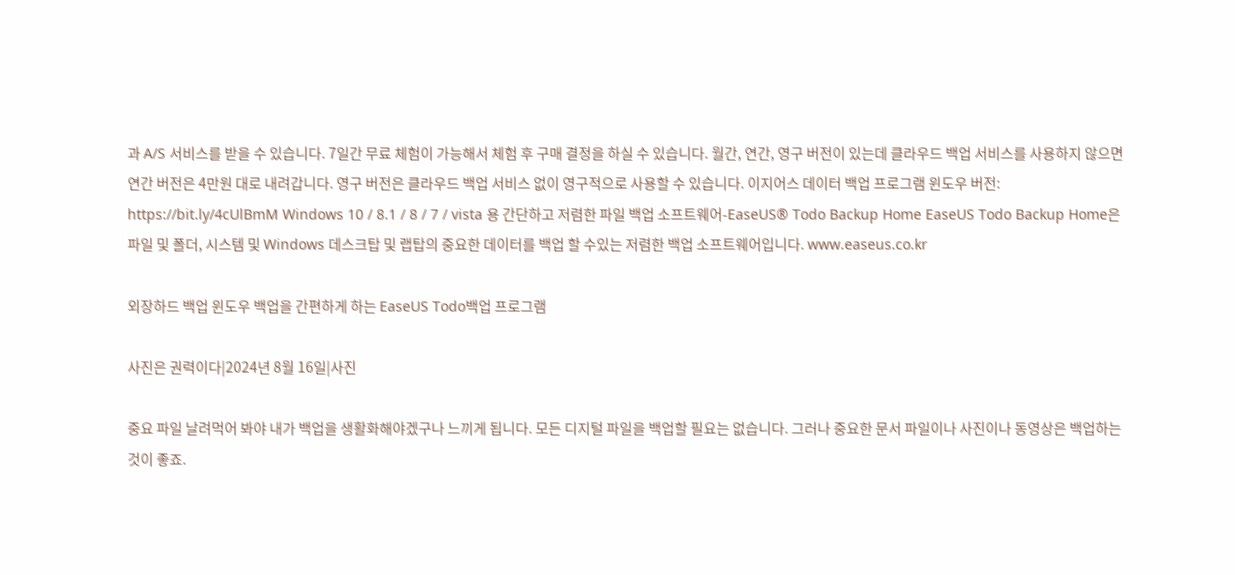과 A/S 서비스를 받을 수 있습니다. 7일간 무료 체험이 가능해서 체험 후 구매 결정을 하실 수 있습니다. 월간, 연간, 영구 버전이 있는데 클라우드 백업 서비스를 사용하지 않으면 연간 버전은 4만원 대로 내려갑니다. 영구 버전은 클라우드 백업 서비스 없이 영구적으로 사용할 수 있습니다. 이지어스 데이터 백업 프로그램 윈도우 버전: https://bit.ly/4cUlBmM Windows 10 / 8.1 / 8 / 7 / vista 용 간단하고 저렴한 파일 백업 소프트웨어-EaseUS® Todo Backup Home EaseUS Todo Backup Home은 파일 및 폴더, 시스템 및 Windows 데스크탑 및 랩탑의 중요한 데이터를 백업 할 수있는 저렴한 백업 소프트웨어입니다. www.easeus.co.kr

외장하드 백업 윈도우 백업을 간편하게 하는 EaseUS Todo백업 프로그램

사진은 권력이다|2024년 8월 16일|사진

중요 파일 날려먹어 봐야 내가 백업을 생활화해야겠구나 느끼게 됩니다. 모든 디지털 파일을 백업할 필요는 없습니다. 그러나 중요한 문서 파일이나 사진이나 동영상은 백업하는 것이 좋죠.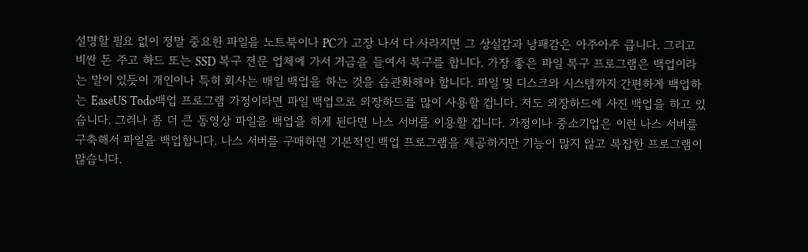설명할 필요 없이 정말 중요한 파일을 노트북이나 PC가 고장 나서 다 사라지면 그 상실감과 낭패감은 아주아주 큽니다. 그리고 비싼 돈 주고 하드 또는 SSD 복구 전문 업체에 가서 거금을 들여서 복구를 합니다. 가장 좋은 파일 복구 프로그램은 백업이라는 말이 있듯이 개인이나 특히 회사는 매일 백업을 하는 것을 습관화해야 합니다. 파일 및 디스크와 시스템까지 간편하게 백업하는 EaseUS Todo백업 프로그램 가정이라면 파일 백업으로 외장하드를 많이 사용할 겁니다. 저도 외장하드에 사진 백업을 하고 있습니다. 그러나 좀 더 큰 동영상 파일을 백업을 하게 된다면 나스 서버를 이용할 겁니다. 가정이나 중소기업은 이런 나스 서버를 구축해서 파일을 백업합니다. 나스 서버를 구매하면 기본적인 백업 프로그램을 제공하지만 기능이 많지 않고 복잡한 프로그램이 많습니다.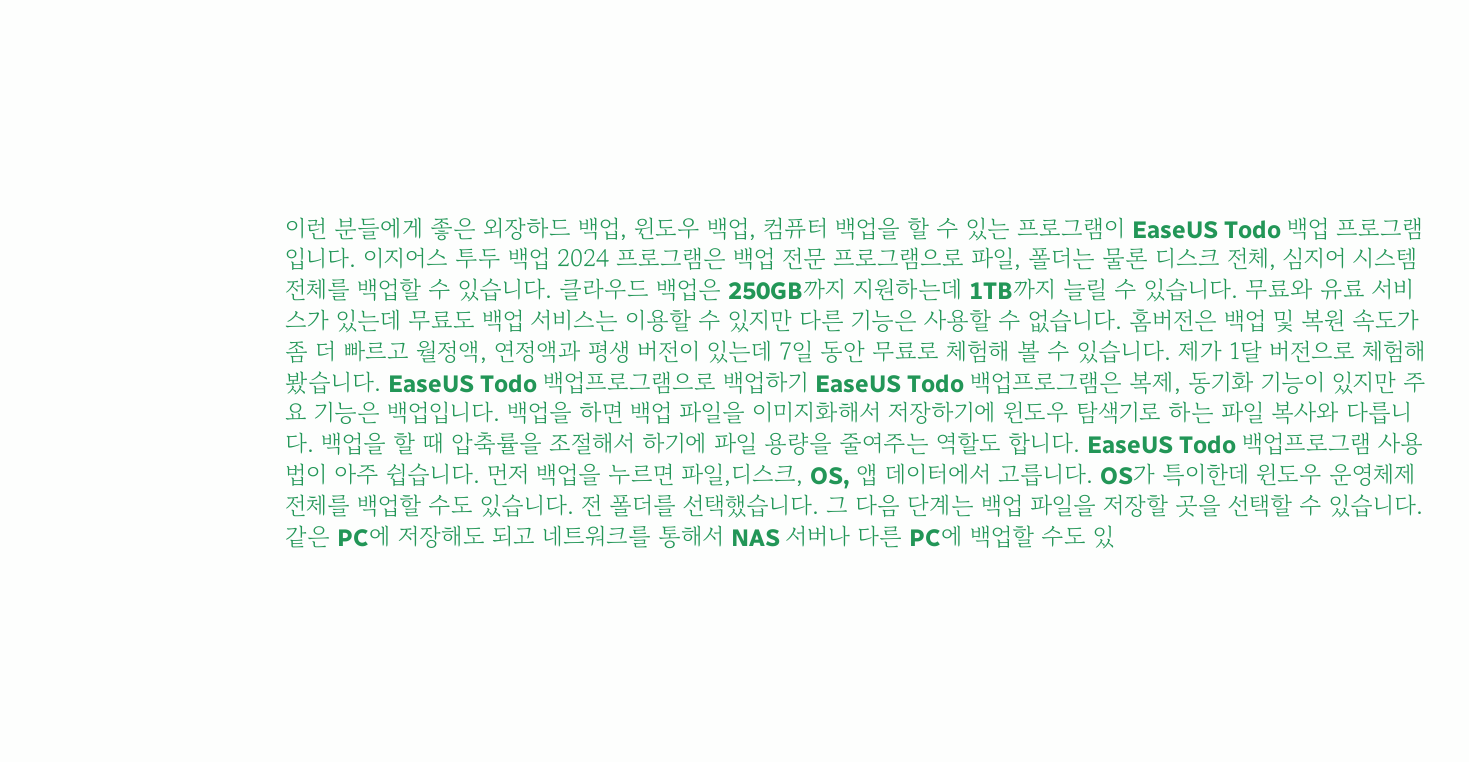이런 분들에게 좋은 외장하드 백업, 윈도우 백업, 컴퓨터 백업을 할 수 있는 프로그램이 EaseUS Todo 백업 프로그램입니다. 이지어스 투두 백업 2024 프로그램은 백업 전문 프로그램으로 파일, 폴더는 물론 디스크 전체, 심지어 시스템 전체를 백업할 수 있습니다. 클라우드 백업은 250GB까지 지원하는데 1TB까지 늘릴 수 있습니다. 무료와 유료 서비스가 있는데 무료도 백업 서비스는 이용할 수 있지만 다른 기능은 사용할 수 없습니다. 홈버전은 백업 및 복원 속도가 좀 더 빠르고 월정액, 연정액과 평생 버전이 있는데 7일 동안 무료로 체험해 볼 수 있습니다. 제가 1달 버전으로 체험해 봤습니다. EaseUS Todo 백업프로그램으로 백업하기 EaseUS Todo 백업프로그램은 복제, 동기화 기능이 있지만 주요 기능은 백업입니다. 백업을 하면 백업 파일을 이미지화해서 저장하기에 윈도우 탐색기로 하는 파일 복사와 다릅니다. 백업을 할 때 압축률을 조절해서 하기에 파일 용량을 줄여주는 역할도 합니다. EaseUS Todo 백업프로그램 사용법이 아주 쉽습니다. 먼저 백업을 누르면 파일,디스크, OS, 앱 데이터에서 고릅니다. OS가 특이한데 윈도우 운영체제 전체를 백업할 수도 있습니다. 전 폴더를 선택했습니다. 그 다음 단계는 백업 파일을 저장할 곳을 선택할 수 있습니다. 같은 PC에 저장해도 되고 네트워크를 통해서 NAS 서버나 다른 PC에 백업할 수도 있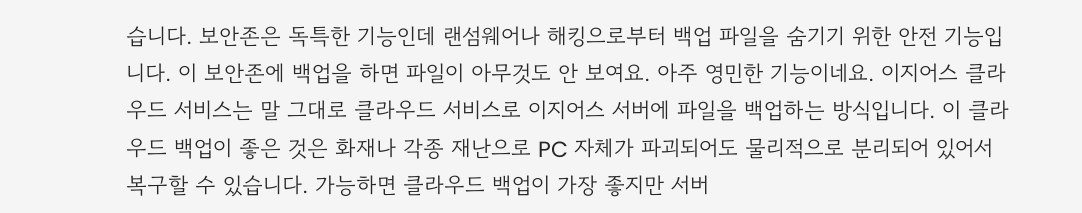습니다. 보안존은 독특한 기능인데 랜섬웨어나 해킹으로부터 백업 파일을 숨기기 위한 안전 기능입니다. 이 보안존에 백업을 하면 파일이 아무것도 안 보여요. 아주 영민한 기능이네요. 이지어스 클라우드 서비스는 말 그대로 클라우드 서비스로 이지어스 서버에 파일을 백업하는 방식입니다. 이 클라우드 백업이 좋은 것은 화재나 각종 재난으로 PC 자체가 파괴되어도 물리적으로 분리되어 있어서 복구할 수 있습니다. 가능하면 클라우드 백업이 가장 좋지만 서버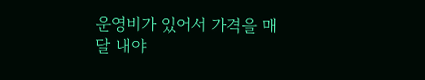운영비가 있어서 가격을 매달 내야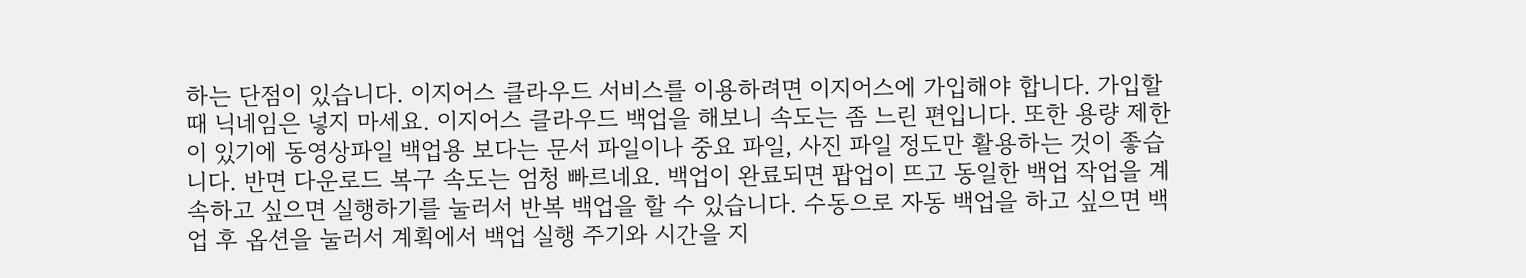하는 단점이 있습니다. 이지어스 클라우드 서비스를 이용하려면 이지어스에 가입해야 합니다. 가입할 때 닉네임은 넣지 마세요. 이지어스 클라우드 백업을 해보니 속도는 좀 느린 편입니다. 또한 용량 제한이 있기에 동영상파일 백업용 보다는 문서 파일이나 중요 파일, 사진 파일 정도만 활용하는 것이 좋습니다. 반면 다운로드 복구 속도는 엄청 빠르네요. 백업이 완료되면 팝업이 뜨고 동일한 백업 작업을 계속하고 싶으면 실행하기를 눌러서 반복 백업을 할 수 있습니다. 수동으로 자동 백업을 하고 싶으면 백업 후 옵션을 눌러서 계획에서 백업 실행 주기와 시간을 지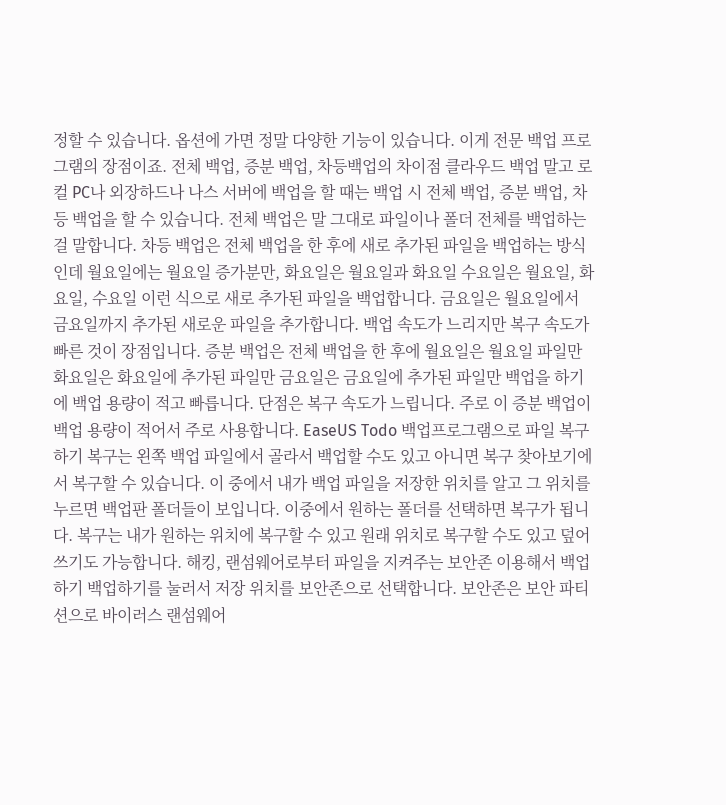정할 수 있습니다. 옵션에 가면 정말 다양한 기능이 있습니다. 이게 전문 백업 프로그램의 장점이죠. 전체 백업, 증분 백업, 차등백업의 차이점 클라우드 백업 말고 로컬 PC나 외장하드나 나스 서버에 백업을 할 때는 백업 시 전체 백업, 증분 백업, 차등 백업을 할 수 있습니다. 전체 백업은 말 그대로 파일이나 폴더 전체를 백업하는 걸 말합니다. 차등 백업은 전체 백업을 한 후에 새로 추가된 파일을 백업하는 방식인데 월요일에는 월요일 증가분만, 화요일은 월요일과 화요일 수요일은 월요일, 화요일, 수요일 이런 식으로 새로 추가된 파일을 백업합니다. 금요일은 월요일에서 금요일까지 추가된 새로운 파일을 추가합니다. 백업 속도가 느리지만 복구 속도가 빠른 것이 장점입니다. 증분 백업은 전체 백업을 한 후에 월요일은 월요일 파일만 화요일은 화요일에 추가된 파일만 금요일은 금요일에 추가된 파일만 백업을 하기에 백업 용량이 적고 빠릅니다. 단점은 복구 속도가 느립니다. 주로 이 증분 백업이 백업 용량이 적어서 주로 사용합니다. EaseUS Todo 백업프로그램으로 파일 복구하기 복구는 왼쪽 백업 파일에서 골라서 백업할 수도 있고 아니면 복구 찾아보기에서 복구할 수 있습니다. 이 중에서 내가 백업 파일을 저장한 위치를 알고 그 위치를 누르면 백업판 폴더들이 보입니다. 이중에서 원하는 폴더를 선택하면 복구가 됩니다. 복구는 내가 원하는 위치에 복구할 수 있고 원래 위치로 복구할 수도 있고 덮어쓰기도 가능합니다. 해킹, 랜섬웨어로부터 파일을 지켜주는 보안존 이용해서 백업하기 백업하기를 눌러서 저장 위치를 보안존으로 선택합니다. 보안존은 보안 파티션으로 바이러스 랜섬웨어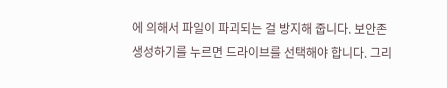에 의해서 파일이 파괴되는 걸 방지해 줍니다. 보안존 생성하기를 누르면 드라이브를 선택해야 합니다. 그리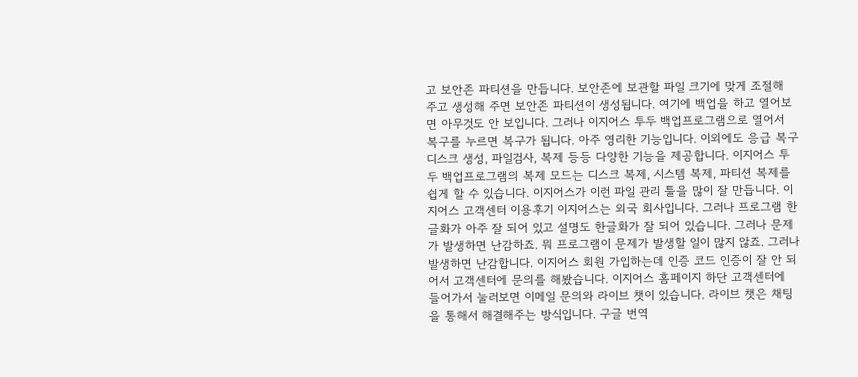고 보안존 파티션을 만듭니다. 보안존에 보관할 파일 크기에 맞게 조절해 주고 생성해 주면 보안존 파티션이 생성됩니다. 여기에 백업을 하고 열어보면 아무것도 안 보입니다. 그러나 이지어스 투두 백업프로그램으로 열어서 복구를 누르면 복구가 됩니다. 아주 영리한 기능입니다. 이외에도 응급 복구 디스크 생성, 파일검사, 복제 등등 다양한 기능을 제공합니다. 이지어스 투두 백업프로그램의 복제 모드는 디스크 복제, 시스템 복제, 파티션 복제를 쉽게 할 수 있습니다. 이지어스가 이런 파일 관리 툴을 많이 잘 만듭니다. 이지어스 고객센터 이용후기 이지어스는 외국 회사입니다. 그러나 프로그램 한글화가 아주 잘 되어 있고 설명도 한글화가 잘 되어 있습니다. 그러나 문제가 발생하면 난감하죠. 뭐 프로그램이 문제가 발생할 일이 많지 않죠. 그러나 발생하면 난감합니다. 이지어스 회원 가입하는데 인증 코드 인증이 잘 안 되어서 고객센터에 문의를 해봤습니다. 이지어스 홈페이지 하단 고객센터에 들어가서 눌러보면 이메일 문의와 라이브 챗이 있습니다. 라이브 챗은 채팅을 통해서 해결해주는 방식입니다. 구글 번역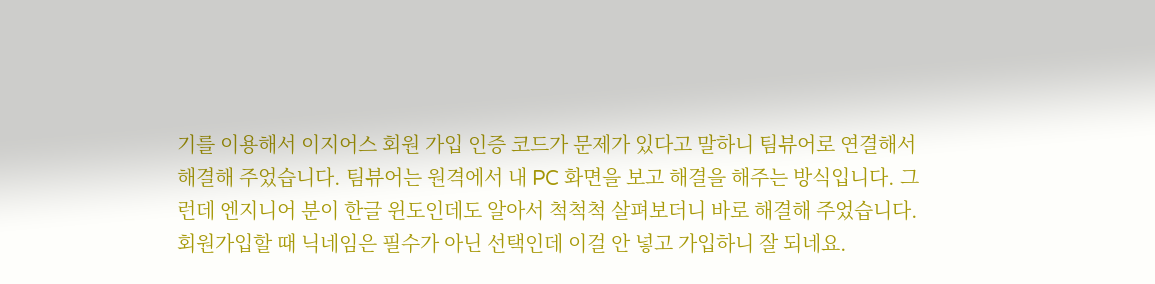기를 이용해서 이지어스 회원 가입 인증 코드가 문제가 있다고 말하니 팀뷰어로 연결해서 해결해 주었습니다. 팀뷰어는 원격에서 내 PC 화면을 보고 해결을 해주는 방식입니다. 그런데 엔지니어 분이 한글 윈도인데도 알아서 척척척 살펴보더니 바로 해결해 주었습니다. 회원가입할 때 닉네임은 필수가 아닌 선택인데 이걸 안 넣고 가입하니 잘 되네요.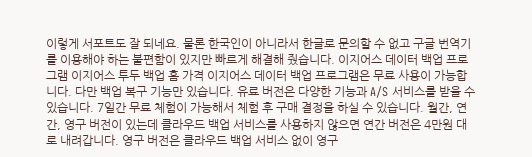이렇게 서포트도 잘 되네요. 물론 한국인이 아니라서 한글로 문의할 수 없고 구글 번역기를 이용해야 하는 불편함이 있지만 빠르게 해결해 줬습니다. 이지어스 데이터 백업 프로그램 이지어스 투두 백업 홈 가격 이지어스 데이터 백업 프로그램은 무료 사용이 가능합니다. 다만 백업 복구 기능만 있습니다. 유료 버전은 다양한 기능과 A/S 서비스를 받을 수 있습니다. 7일간 무료 체험이 가능해서 체험 후 구매 결정을 하실 수 있습니다. 월간, 연간, 영구 버전이 있는데 클라우드 백업 서비스를 사용하지 않으면 연간 버전은 4만원 대로 내려갑니다. 영구 버전은 클라우드 백업 서비스 없이 영구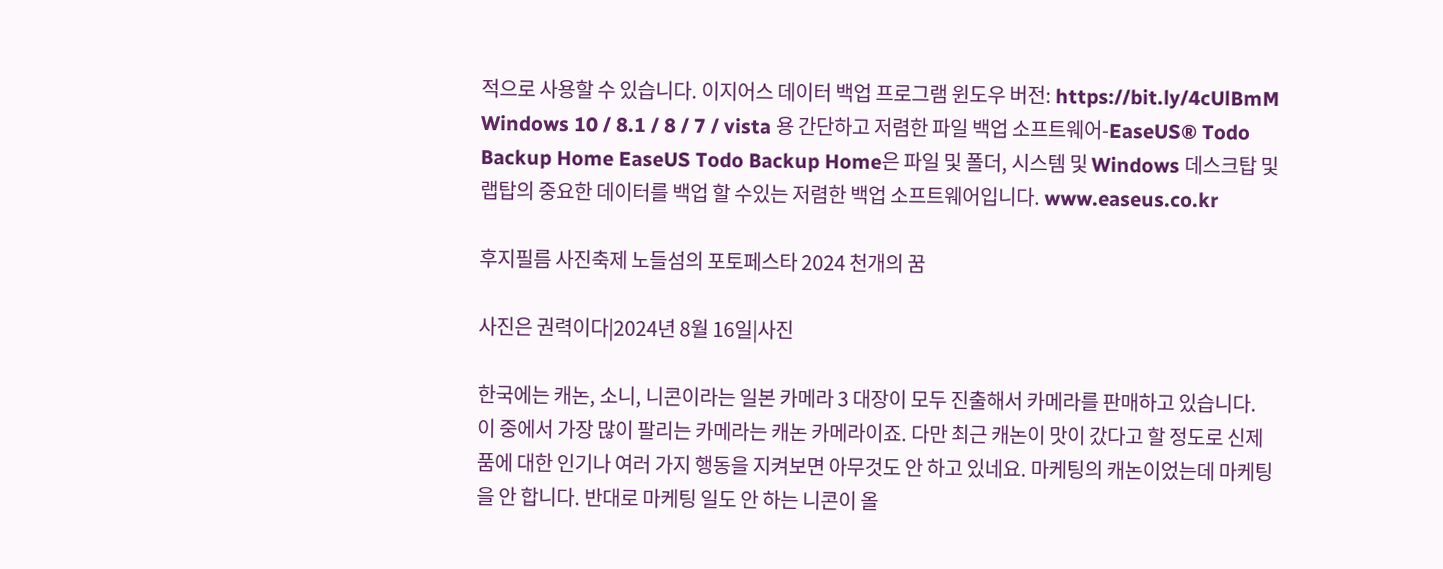적으로 사용할 수 있습니다. 이지어스 데이터 백업 프로그램 윈도우 버전: https://bit.ly/4cUlBmM Windows 10 / 8.1 / 8 / 7 / vista 용 간단하고 저렴한 파일 백업 소프트웨어-EaseUS® Todo Backup Home EaseUS Todo Backup Home은 파일 및 폴더, 시스템 및 Windows 데스크탑 및 랩탑의 중요한 데이터를 백업 할 수있는 저렴한 백업 소프트웨어입니다. www.easeus.co.kr

후지필름 사진축제 노들섬의 포토페스타 2024 천개의 꿈

사진은 권력이다|2024년 8월 16일|사진

한국에는 캐논, 소니, 니콘이라는 일본 카메라 3 대장이 모두 진출해서 카메라를 판매하고 있습니다. 이 중에서 가장 많이 팔리는 카메라는 캐논 카메라이죠. 다만 최근 캐논이 맛이 갔다고 할 정도로 신제품에 대한 인기나 여러 가지 행동을 지켜보면 아무것도 안 하고 있네요. 마케팅의 캐논이었는데 마케팅을 안 합니다. 반대로 마케팅 일도 안 하는 니콘이 올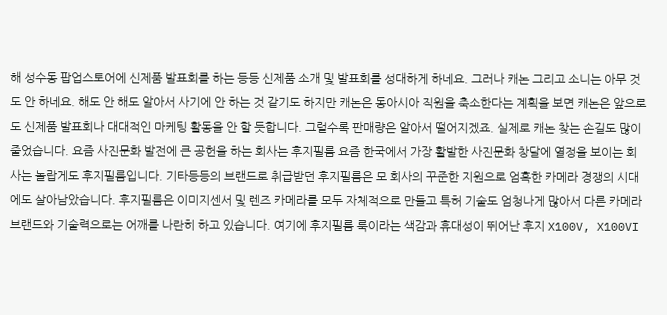해 성수동 팝업스토어에 신제품 발표회를 하는 등등 신제품 소개 및 발표회를 성대하게 하네요. 그러나 캐논 그리고 소니는 아무 것도 안 하네요. 해도 안 해도 알아서 사기에 안 하는 것 같기도 하지만 캐논은 동아시아 직원을 축소한다는 계획을 보면 캐논은 앞으로도 신제품 발표회나 대대적인 마케팅 활동을 안 할 듯합니다. 그럴수록 판매량은 알아서 떨어지겠죠. 실제로 캐논 찾는 손길도 많이 줄었습니다. 요즘 사진문화 발전에 큰 공헌을 하는 회사는 후지필름 요즘 한국에서 가장 활발한 사진문화 창달에 열정을 보이는 회사는 놀랍게도 후지필름입니다. 기타등등의 브랜드로 취급받던 후지필름은 모 회사의 꾸준한 지원으로 엄혹한 카메라 경쟁의 시대에도 살아남았습니다. 후지필름은 이미지센서 및 렌즈 카메라를 모두 자체적으로 만들고 특허 기술도 엄청나게 많아서 다른 카메라 브랜드와 기술력으로는 어깨를 나란히 하고 있습니다. 여기에 후지필름 룩이라는 색감과 휴대성이 뛰어난 후지 X100V, X100VI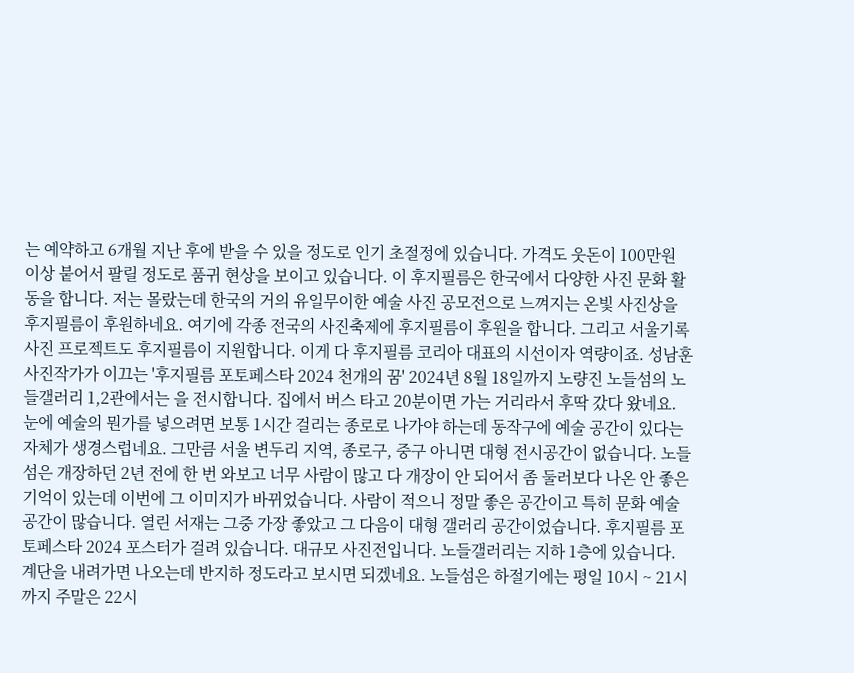는 예약하고 6개월 지난 후에 받을 수 있을 정도로 인기 초절정에 있습니다. 가격도 웃돈이 100만원 이상 붙어서 팔릴 정도로 품귀 현상을 보이고 있습니다. 이 후지필름은 한국에서 다양한 사진 문화 활동을 합니다. 저는 몰랐는데 한국의 거의 유일무이한 예술 사진 공모전으로 느껴지는 온빛 사진상을 후지필름이 후원하네요. 여기에 각종 전국의 사진축제에 후지필름이 후원을 합니다. 그리고 서울기록사진 프로젝트도 후지필름이 지원합니다. 이게 다 후지필름 코리아 대표의 시선이자 역량이죠. 성남훈 사진작가가 이끄는 '후지필름 포토페스타 2024 천개의 꿈' 2024년 8월 18일까지 노량진 노들섬의 노들갤러리 1,2관에서는 을 전시합니다. 집에서 버스 타고 20분이면 가는 거리라서 후딱 갔다 왔네요. 눈에 예술의 뭔가를 넣으려면 보통 1시간 걸리는 종로로 나가야 하는데 동작구에 예술 공간이 있다는 자체가 생경스럽네요. 그만큼 서울 변두리 지역, 종로구, 중구 아니면 대형 전시공간이 없습니다. 노들섬은 개장하던 2년 전에 한 번 와보고 너무 사람이 많고 다 개장이 안 되어서 좀 둘러보다 나온 안 좋은 기억이 있는데 이번에 그 이미지가 바뀌었습니다. 사람이 적으니 정말 좋은 공간이고 특히 문화 예술 공간이 많습니다. 열린 서재는 그중 가장 좋았고 그 다음이 대형 갤러리 공간이었습니다. 후지필름 포토페스타 2024 포스터가 걸려 있습니다. 대규모 사진전입니다. 노들갤러리는 지하 1층에 있습니다. 계단을 내려가면 나오는데 반지하 정도라고 보시면 되겠네요. 노들섬은 하절기에는 평일 10시 ~ 21시까지 주말은 22시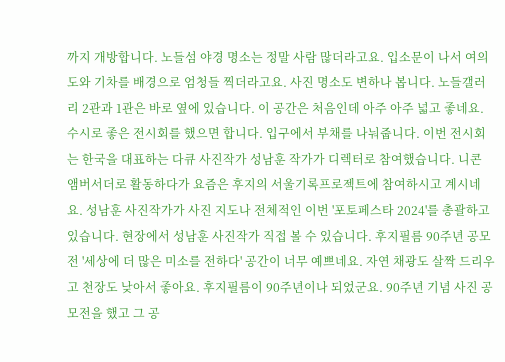까지 개방합니다. 노들섬 야경 명소는 정말 사람 많더라고요. 입소문이 나서 여의도와 기차를 배경으로 엄청들 찍더라고요. 사진 명소도 변하나 봅니다. 노들갤러리 2관과 1관은 바로 옆에 있습니다. 이 공간은 처음인데 아주 아주 넓고 좋네요. 수시로 좋은 전시회를 했으면 합니다. 입구에서 부채를 나눠줍니다. 이번 전시회는 한국을 대표하는 다큐 사진작가 성남훈 작가가 디렉터로 참여했습니다. 니콘 앰버서더로 활동하다가 요즘은 후지의 서울기록프로젝트에 참여하시고 계시네요. 성남훈 사진작가가 사진 지도나 전체적인 이번 '포토페스타 2024'를 총괄하고 있습니다. 현장에서 성남훈 사진작가 직접 볼 수 있습니다. 후지필름 90주년 공모전 '세상에 더 많은 미소를 전하다' 공간이 너무 예쁘네요. 자연 채광도 살짝 드리우고 천장도 낮아서 좋아요. 후지필름이 90주년이나 되었군요. 90주년 기념 사진 공모전을 했고 그 공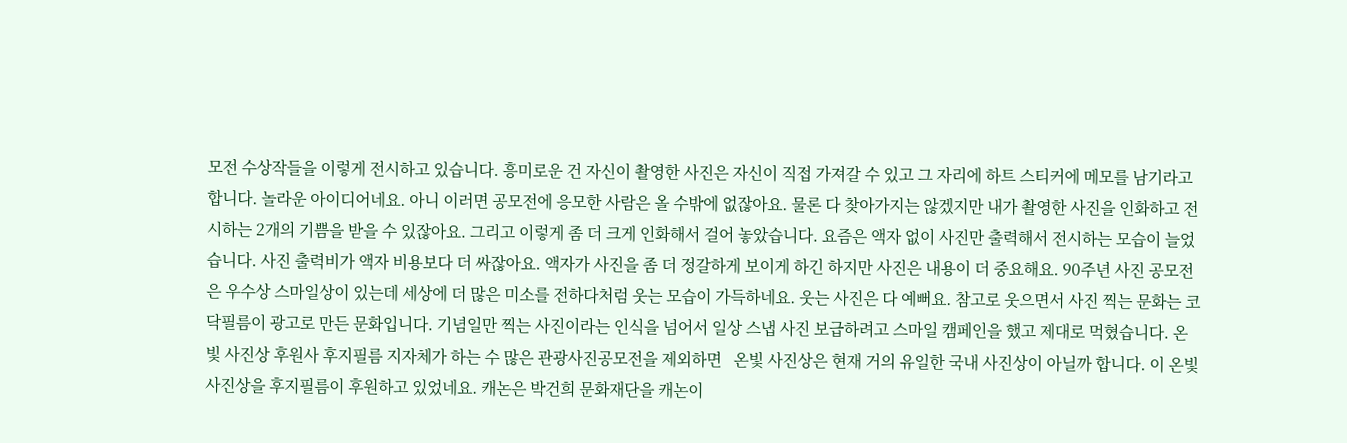모전 수상작들을 이렇게 전시하고 있습니다. 흥미로운 건 자신이 촬영한 사진은 자신이 직접 가져갈 수 있고 그 자리에 하트 스티커에 메모를 남기라고 합니다. 놀라운 아이디어네요. 아니 이러면 공모전에 응모한 사람은 올 수밖에 없잖아요. 물론 다 찾아가지는 않겠지만 내가 촬영한 사진을 인화하고 전시하는 2개의 기쁨을 받을 수 있잖아요. 그리고 이렇게 좀 더 크게 인화해서 걸어 놓았습니다. 요즘은 액자 없이 사진만 출력해서 전시하는 모습이 늘었습니다. 사진 출력비가 액자 비용보다 더 싸잖아요. 액자가 사진을 좀 더 정갈하게 보이게 하긴 하지만 사진은 내용이 더 중요해요. 90주년 사진 공모전은 우수상 스마일상이 있는데 세상에 더 많은 미소를 전하다처럼 웃는 모습이 가득하네요. 웃는 사진은 다 예뻐요. 참고로 웃으면서 사진 찍는 문화는 코닥필름이 광고로 만든 문화입니다. 기념일만 찍는 사진이라는 인식을 넘어서 일상 스냅 사진 보급하려고 스마일 캠페인을 했고 제대로 먹혔습니다. 온빛 사진상 후원사 후지필름 지자체가 하는 수 많은 관광사진공모전을 제외하면   온빛 사진상은 현재 거의 유일한 국내 사진상이 아닐까 합니다. 이 온빛사진상을 후지필름이 후원하고 있었네요. 캐논은 박건희 문화재단을 캐논이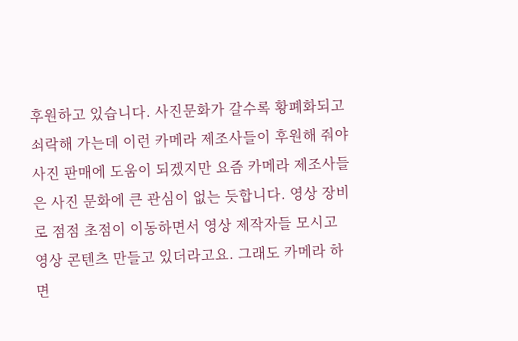후원하고 있습니다. 사진문화가 갈수록 황폐화되고 쇠락해 가는데 이런 카메라 제조사들이 후원해 줘야 사진 판매에 도움이 되겠지만 요즘 카메라 제조사들은 사진 문화에 큰 관심이 없는 듯합니다. 영상 장비로 점점 초점이 이동하면서 영상 제작자들 모시고 영상 콘텐츠 만들고 있더라고요. 그래도 카메라 하면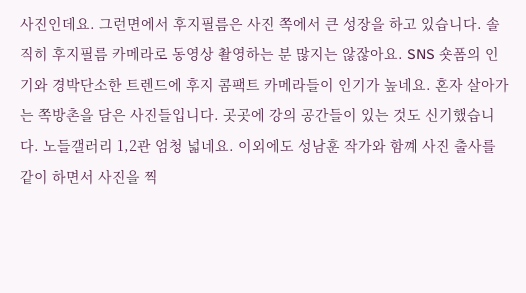사진인데요. 그런면에서 후지필름은 사진 쪽에서 큰 성장을 하고 있습니다. 솔직히 후지필름 카메라로 동영상 촬영하는 분 많지는 않잖아요. SNS 숏폼의 인기와 경박단소한 트렌드에 후지 콤팩트 카메라들이 인기가 높네요. 혼자 살아가는 쪽방촌을 담은 사진들입니다. 곳곳에 강의 공간들이 있는 것도 신기했습니다. 노들갤러리 1,2관 엄청 넓네요. 이외에도 성남훈 작가와 함꼐 사진 출사를 같이 하면서 사진을 찍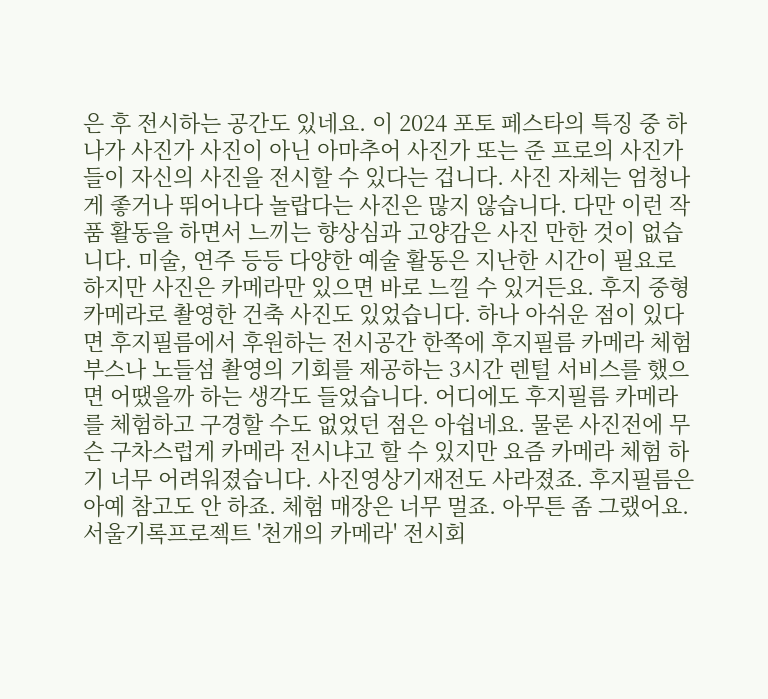은 후 전시하는 공간도 있네요. 이 2024 포토 페스타의 특징 중 하나가 사진가 사진이 아닌 아마추어 사진가 또는 준 프로의 사진가들이 자신의 사진을 전시할 수 있다는 겁니다. 사진 자체는 엄청나게 좋거나 뛰어나다 놀랍다는 사진은 많지 않습니다. 다만 이런 작품 활동을 하면서 느끼는 향상심과 고양감은 사진 만한 것이 없습니다. 미술, 연주 등등 다양한 예술 활동은 지난한 시간이 필요로 하지만 사진은 카메라만 있으면 바로 느낄 수 있거든요. 후지 중형 카메라로 촬영한 건축 사진도 있었습니다. 하나 아쉬운 점이 있다면 후지필름에서 후원하는 전시공간 한쪽에 후지필름 카메라 체험 부스나 노들섬 촬영의 기회를 제공하는 3시간 렌털 서비스를 했으면 어땠을까 하는 생각도 들었습니다. 어디에도 후지필름 카메라를 체험하고 구경할 수도 없었던 점은 아쉽네요. 물론 사진전에 무슨 구차스럽게 카메라 전시냐고 할 수 있지만 요즘 카메라 체험 하기 너무 어려워졌습니다. 사진영상기재전도 사라졌죠. 후지필름은 아예 참고도 안 하죠. 체험 매장은 너무 멀죠. 아무튼 좀 그랬어요. 서울기록프로젝트 '천개의 카메라' 전시회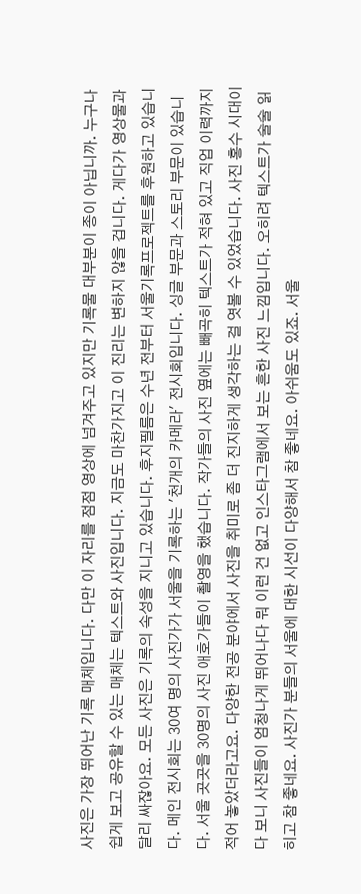사진은 가장 뛰어난 기록 매체입니다. 다만 이 자리를 점점 영상에 넘겨주고 있지만 기록물 대부분이 종이 아닙니까. 누구나 쉽게 보고 공유할 수 있는 매체는 텍스트와 사진입니다. 지금도 마찬가지고 이 진리는 변하지 않을 겁니다. 게다가 영상물과 달리 싸잖아요. 모든 사진은 기록의 속성을 지니고 있습니다. 후지필름은 수년 전부터 서울기록프로젝트를 후원하고 있습니다. 메인 전시회는 30여 명의 사진가가 서울을 기록하는 '천개의 카메라' 전시회입니다. 싱글 부문과 스토리 부문이 있습니다. 서울 곳곳을 30명의 사진 애호가들이 촬영을 했습니다. 작가들의 사진 옆에는 빼곡히 텍스트가 적혀 있고 직업 이력까지 적어 놓았더라고요. 다양한 전공 분야에서 사진을 취미로 좀 더 진지하게 생각하는 걸 엿볼 수 있었습니다. 사진 홍수 시대이다 보니 사진들이 엄청나게 뛰어나다 뭐 이런 건 없고 인스타그램에서 보는 흔한 사진 느낌입니다. 오히려 텍스트가 술술 읽히고 참 좋네요. 사진가 분들의 서울에 대한 시선이 다양해서 참 좋네요. 아쉬움도 있죠. 서울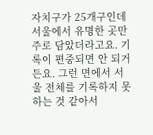자치구가 25개구인데 서울에서 유명한 곳만 주로 담았더라고요. 기록이 편중되면 안 되거든요. 그런 면에서 서울 전체를 기록하지 못하는 것 같아서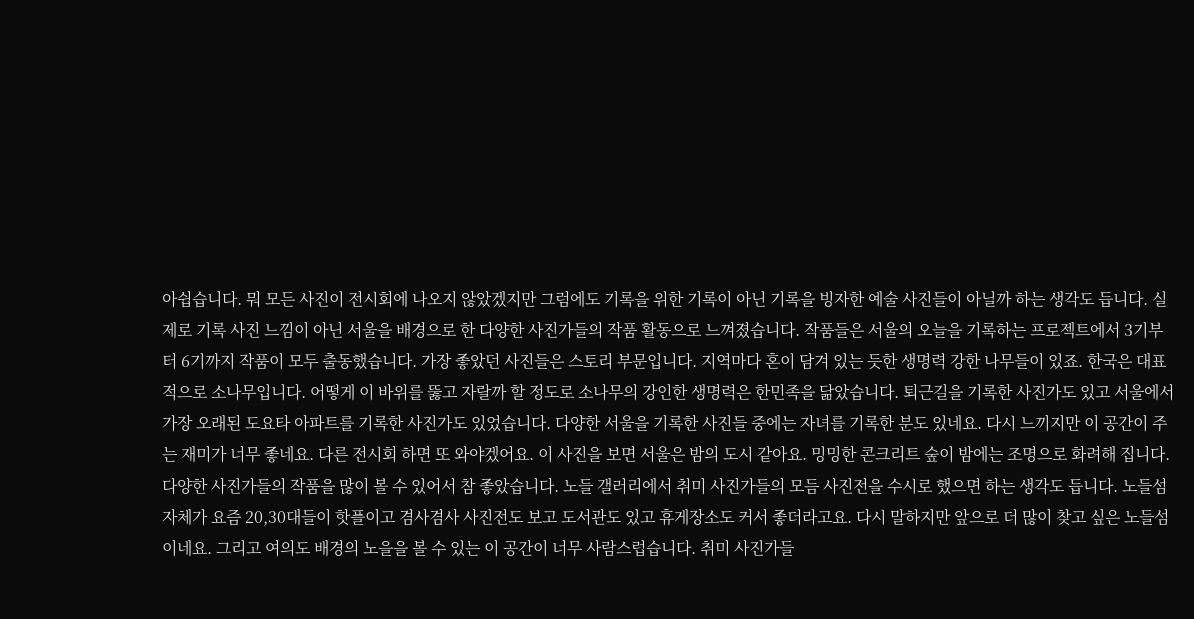아쉽습니다. 뭐 모든 사진이 전시회에 나오지 않았겠지만 그럼에도 기록을 위한 기록이 아닌 기록을 빙자한 예술 사진들이 아닐까 하는 생각도 듭니다. 실제로 기록 사진 느낌이 아닌 서울을 배경으로 한 다양한 사진가들의 작품 활동으로 느껴졌습니다. 작품들은 서울의 오늘을 기록하는 프로젝트에서 3기부터 6기까지 작품이 모두 출동했습니다. 가장 좋았던 사진들은 스토리 부문입니다. 지역마다 혼이 담겨 있는 듯한 생명력 강한 나무들이 있죠. 한국은 대표적으로 소나무입니다. 어떻게 이 바위를 뚫고 자랄까 할 정도로 소나무의 강인한 생명력은 한민족을 닮았습니다. 퇴근길을 기록한 사진가도 있고 서울에서 가장 오래된 도요타 아파트를 기록한 사진가도 있었습니다. 다양한 서울을 기록한 사진들 중에는 자녀를 기록한 분도 있네요. 다시 느끼지만 이 공간이 주는 재미가 너무 좋네요. 다른 전시회 하면 또 와야겠어요. 이 사진을 보면 서울은 밤의 도시 같아요. 밍밍한 콘크리트 숲이 밤에는 조명으로 화려해 집니다. 다양한 사진가들의 작품을 많이 볼 수 있어서 참 좋았습니다. 노들 갤러리에서 취미 사진가들의 모듬 사진전을 수시로 했으면 하는 생각도 듭니다. 노들섬 자체가 요즘 20,30대들이 핫플이고 겸사겸사 사진전도 보고 도서관도 있고 휴게장소도 커서 좋더라고요. 다시 말하지만 앞으로 더 많이 찾고 싶은 노들섬이네요. 그리고 여의도 배경의 노을을 볼 수 있는 이 공간이 너무 사람스럽습니다. 취미 사진가들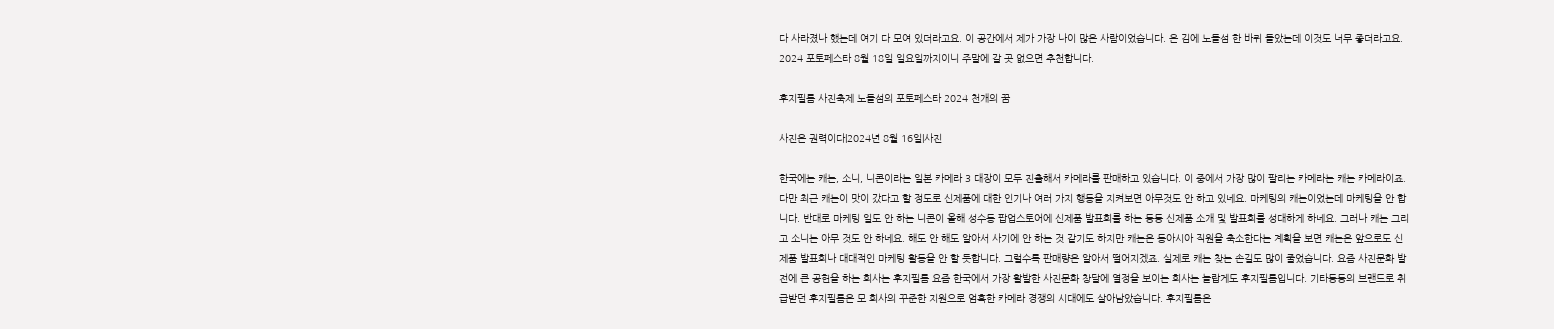다 사라졌나 했는데 여기 다 모여 있더라고요. 이 공간에서 제가 가장 나이 많은 사람이었습니다. 온 김에 노들섬 한 바퀴 돌았는데 이것도 너무 좋더라고요. 2024 포토페스타 8월 18일 일요일까지이니 주말에 갈 곳 없으면 추천합니다.

후지필름 사진축제 노들섬의 포토페스타 2024 천개의 꿈

사진은 권력이다|2024년 8월 16일|사진

한국에는 캐논, 소니, 니콘이라는 일본 카메라 3 대장이 모두 진출해서 카메라를 판매하고 있습니다. 이 중에서 가장 많이 팔리는 카메라는 캐논 카메라이죠. 다만 최근 캐논이 맛이 갔다고 할 정도로 신제품에 대한 인기나 여러 가지 행동을 지켜보면 아무것도 안 하고 있네요. 마케팅의 캐논이었는데 마케팅을 안 합니다. 반대로 마케팅 일도 안 하는 니콘이 올해 성수동 팝업스토어에 신제품 발표회를 하는 등등 신제품 소개 및 발표회를 성대하게 하네요. 그러나 캐논 그리고 소니는 아무 것도 안 하네요. 해도 안 해도 알아서 사기에 안 하는 것 같기도 하지만 캐논은 동아시아 직원을 축소한다는 계획을 보면 캐논은 앞으로도 신제품 발표회나 대대적인 마케팅 활동을 안 할 듯합니다. 그럴수록 판매량은 알아서 떨어지겠죠. 실제로 캐논 찾는 손길도 많이 줄었습니다. 요즘 사진문화 발전에 큰 공헌을 하는 회사는 후지필름 요즘 한국에서 가장 활발한 사진문화 창달에 열정을 보이는 회사는 놀랍게도 후지필름입니다. 기타등등의 브랜드로 취급받던 후지필름은 모 회사의 꾸준한 지원으로 엄혹한 카메라 경쟁의 시대에도 살아남았습니다. 후지필름은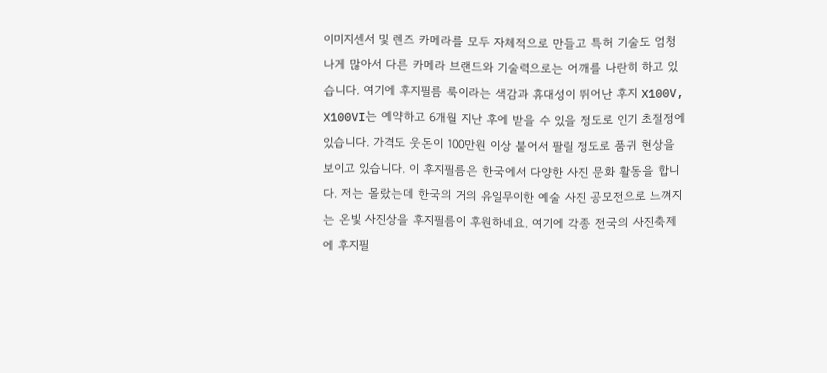이미지센서 및 렌즈 카메라를 모두 자체적으로 만들고 특허 기술도 엄청나게 많아서 다른 카메라 브랜드와 기술력으로는 어깨를 나란히 하고 있습니다. 여기에 후지필름 룩이라는 색감과 휴대성이 뛰어난 후지 X100V, X100VI는 예약하고 6개월 지난 후에 받을 수 있을 정도로 인기 초절정에 있습니다. 가격도 웃돈이 100만원 이상 붙어서 팔릴 정도로 품귀 현상을 보이고 있습니다. 이 후지필름은 한국에서 다양한 사진 문화 활동을 합니다. 저는 몰랐는데 한국의 거의 유일무이한 예술 사진 공모전으로 느껴지는 온빛 사진상을 후지필름이 후원하네요. 여기에 각종 전국의 사진축제에 후지필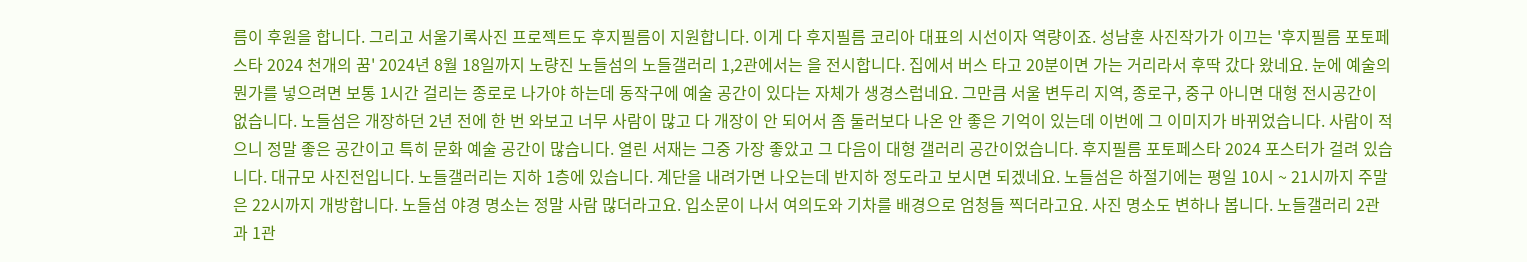름이 후원을 합니다. 그리고 서울기록사진 프로젝트도 후지필름이 지원합니다. 이게 다 후지필름 코리아 대표의 시선이자 역량이죠. 성남훈 사진작가가 이끄는 '후지필름 포토페스타 2024 천개의 꿈' 2024년 8월 18일까지 노량진 노들섬의 노들갤러리 1,2관에서는 을 전시합니다. 집에서 버스 타고 20분이면 가는 거리라서 후딱 갔다 왔네요. 눈에 예술의 뭔가를 넣으려면 보통 1시간 걸리는 종로로 나가야 하는데 동작구에 예술 공간이 있다는 자체가 생경스럽네요. 그만큼 서울 변두리 지역, 종로구, 중구 아니면 대형 전시공간이 없습니다. 노들섬은 개장하던 2년 전에 한 번 와보고 너무 사람이 많고 다 개장이 안 되어서 좀 둘러보다 나온 안 좋은 기억이 있는데 이번에 그 이미지가 바뀌었습니다. 사람이 적으니 정말 좋은 공간이고 특히 문화 예술 공간이 많습니다. 열린 서재는 그중 가장 좋았고 그 다음이 대형 갤러리 공간이었습니다. 후지필름 포토페스타 2024 포스터가 걸려 있습니다. 대규모 사진전입니다. 노들갤러리는 지하 1층에 있습니다. 계단을 내려가면 나오는데 반지하 정도라고 보시면 되겠네요. 노들섬은 하절기에는 평일 10시 ~ 21시까지 주말은 22시까지 개방합니다. 노들섬 야경 명소는 정말 사람 많더라고요. 입소문이 나서 여의도와 기차를 배경으로 엄청들 찍더라고요. 사진 명소도 변하나 봅니다. 노들갤러리 2관과 1관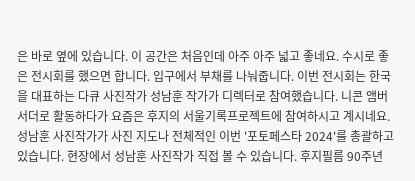은 바로 옆에 있습니다. 이 공간은 처음인데 아주 아주 넓고 좋네요. 수시로 좋은 전시회를 했으면 합니다. 입구에서 부채를 나눠줍니다. 이번 전시회는 한국을 대표하는 다큐 사진작가 성남훈 작가가 디렉터로 참여했습니다. 니콘 앰버서더로 활동하다가 요즘은 후지의 서울기록프로젝트에 참여하시고 계시네요. 성남훈 사진작가가 사진 지도나 전체적인 이번 '포토페스타 2024'를 총괄하고 있습니다. 현장에서 성남훈 사진작가 직접 볼 수 있습니다. 후지필름 90주년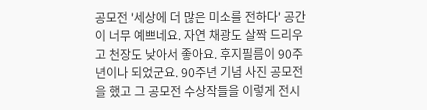공모전 '세상에 더 많은 미소를 전하다' 공간이 너무 예쁘네요. 자연 채광도 살짝 드리우고 천장도 낮아서 좋아요. 후지필름이 90주년이나 되었군요. 90주년 기념 사진 공모전을 했고 그 공모전 수상작들을 이렇게 전시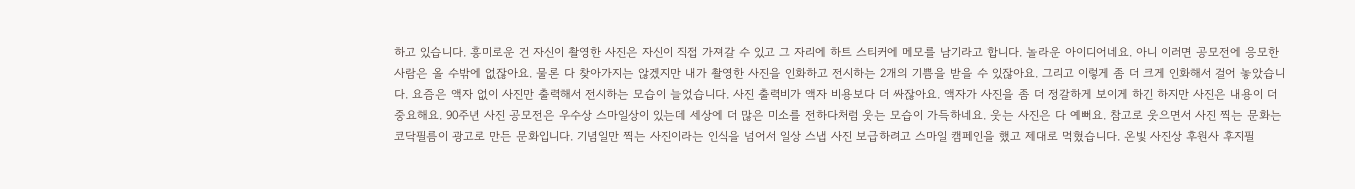하고 있습니다. 흥미로운 건 자신이 촬영한 사진은 자신이 직접 가져갈 수 있고 그 자리에 하트 스티커에 메모를 남기라고 합니다. 놀라운 아이디어네요. 아니 이러면 공모전에 응모한 사람은 올 수밖에 없잖아요. 물론 다 찾아가지는 않겠지만 내가 촬영한 사진을 인화하고 전시하는 2개의 기쁨을 받을 수 있잖아요. 그리고 이렇게 좀 더 크게 인화해서 걸어 놓았습니다. 요즘은 액자 없이 사진만 출력해서 전시하는 모습이 늘었습니다. 사진 출력비가 액자 비용보다 더 싸잖아요. 액자가 사진을 좀 더 정갈하게 보이게 하긴 하지만 사진은 내용이 더 중요해요. 90주년 사진 공모전은 우수상 스마일상이 있는데 세상에 더 많은 미소를 전하다처럼 웃는 모습이 가득하네요. 웃는 사진은 다 예뻐요. 참고로 웃으면서 사진 찍는 문화는 코닥필름이 광고로 만든 문화입니다. 기념일만 찍는 사진이라는 인식을 넘어서 일상 스냅 사진 보급하려고 스마일 캠페인을 했고 제대로 먹혔습니다. 온빛 사진상 후원사 후지필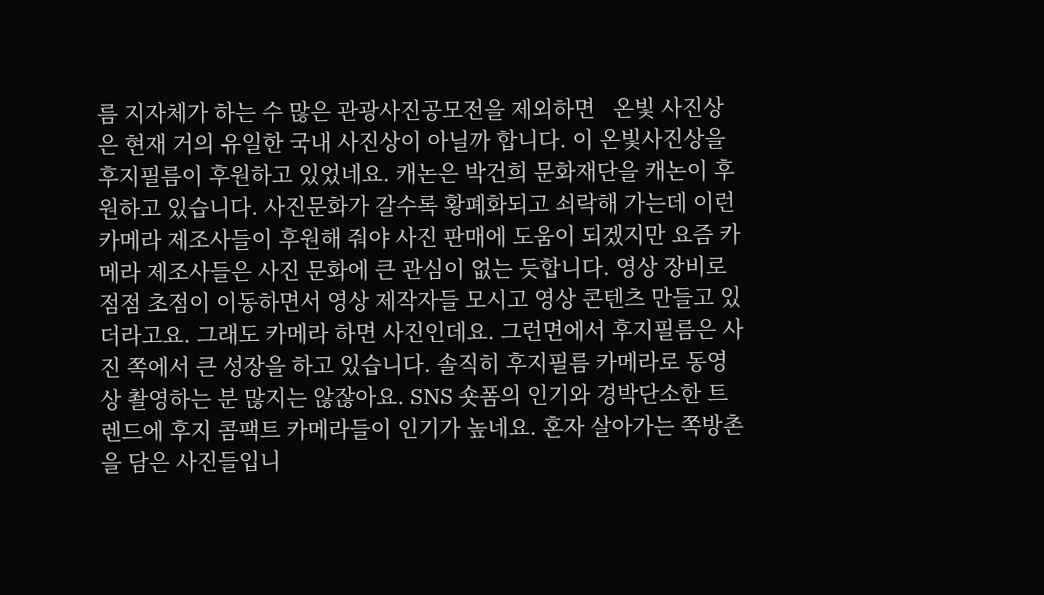름 지자체가 하는 수 많은 관광사진공모전을 제외하면   온빛 사진상은 현재 거의 유일한 국내 사진상이 아닐까 합니다. 이 온빛사진상을 후지필름이 후원하고 있었네요. 캐논은 박건희 문화재단을 캐논이 후원하고 있습니다. 사진문화가 갈수록 황폐화되고 쇠락해 가는데 이런 카메라 제조사들이 후원해 줘야 사진 판매에 도움이 되겠지만 요즘 카메라 제조사들은 사진 문화에 큰 관심이 없는 듯합니다. 영상 장비로 점점 초점이 이동하면서 영상 제작자들 모시고 영상 콘텐츠 만들고 있더라고요. 그래도 카메라 하면 사진인데요. 그런면에서 후지필름은 사진 쪽에서 큰 성장을 하고 있습니다. 솔직히 후지필름 카메라로 동영상 촬영하는 분 많지는 않잖아요. SNS 숏폼의 인기와 경박단소한 트렌드에 후지 콤팩트 카메라들이 인기가 높네요. 혼자 살아가는 쪽방촌을 담은 사진들입니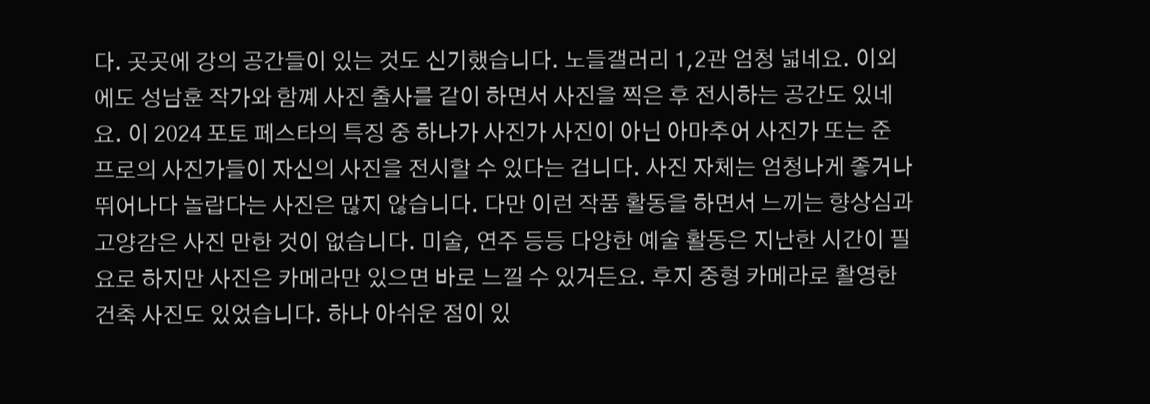다. 곳곳에 강의 공간들이 있는 것도 신기했습니다. 노들갤러리 1,2관 엄청 넓네요. 이외에도 성남훈 작가와 함꼐 사진 출사를 같이 하면서 사진을 찍은 후 전시하는 공간도 있네요. 이 2024 포토 페스타의 특징 중 하나가 사진가 사진이 아닌 아마추어 사진가 또는 준 프로의 사진가들이 자신의 사진을 전시할 수 있다는 겁니다. 사진 자체는 엄청나게 좋거나 뛰어나다 놀랍다는 사진은 많지 않습니다. 다만 이런 작품 활동을 하면서 느끼는 향상심과 고양감은 사진 만한 것이 없습니다. 미술, 연주 등등 다양한 예술 활동은 지난한 시간이 필요로 하지만 사진은 카메라만 있으면 바로 느낄 수 있거든요. 후지 중형 카메라로 촬영한 건축 사진도 있었습니다. 하나 아쉬운 점이 있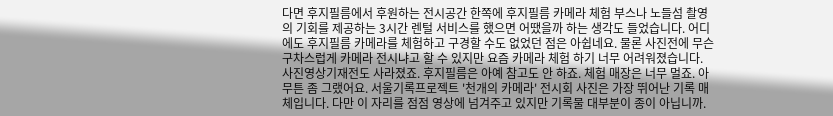다면 후지필름에서 후원하는 전시공간 한쪽에 후지필름 카메라 체험 부스나 노들섬 촬영의 기회를 제공하는 3시간 렌털 서비스를 했으면 어땠을까 하는 생각도 들었습니다. 어디에도 후지필름 카메라를 체험하고 구경할 수도 없었던 점은 아쉽네요. 물론 사진전에 무슨 구차스럽게 카메라 전시냐고 할 수 있지만 요즘 카메라 체험 하기 너무 어려워졌습니다. 사진영상기재전도 사라졌죠. 후지필름은 아예 참고도 안 하죠. 체험 매장은 너무 멀죠. 아무튼 좀 그랬어요. 서울기록프로젝트 '천개의 카메라' 전시회 사진은 가장 뛰어난 기록 매체입니다. 다만 이 자리를 점점 영상에 넘겨주고 있지만 기록물 대부분이 종이 아닙니까.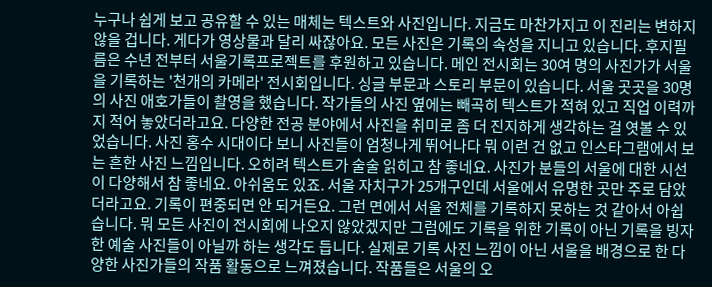누구나 쉽게 보고 공유할 수 있는 매체는 텍스트와 사진입니다. 지금도 마찬가지고 이 진리는 변하지 않을 겁니다. 게다가 영상물과 달리 싸잖아요. 모든 사진은 기록의 속성을 지니고 있습니다. 후지필름은 수년 전부터 서울기록프로젝트를 후원하고 있습니다. 메인 전시회는 30여 명의 사진가가 서울을 기록하는 '천개의 카메라' 전시회입니다. 싱글 부문과 스토리 부문이 있습니다. 서울 곳곳을 30명의 사진 애호가들이 촬영을 했습니다. 작가들의 사진 옆에는 빼곡히 텍스트가 적혀 있고 직업 이력까지 적어 놓았더라고요. 다양한 전공 분야에서 사진을 취미로 좀 더 진지하게 생각하는 걸 엿볼 수 있었습니다. 사진 홍수 시대이다 보니 사진들이 엄청나게 뛰어나다 뭐 이런 건 없고 인스타그램에서 보는 흔한 사진 느낌입니다. 오히려 텍스트가 술술 읽히고 참 좋네요. 사진가 분들의 서울에 대한 시선이 다양해서 참 좋네요. 아쉬움도 있죠. 서울 자치구가 25개구인데 서울에서 유명한 곳만 주로 담았더라고요. 기록이 편중되면 안 되거든요. 그런 면에서 서울 전체를 기록하지 못하는 것 같아서 아쉽습니다. 뭐 모든 사진이 전시회에 나오지 않았겠지만 그럼에도 기록을 위한 기록이 아닌 기록을 빙자한 예술 사진들이 아닐까 하는 생각도 듭니다. 실제로 기록 사진 느낌이 아닌 서울을 배경으로 한 다양한 사진가들의 작품 활동으로 느껴졌습니다. 작품들은 서울의 오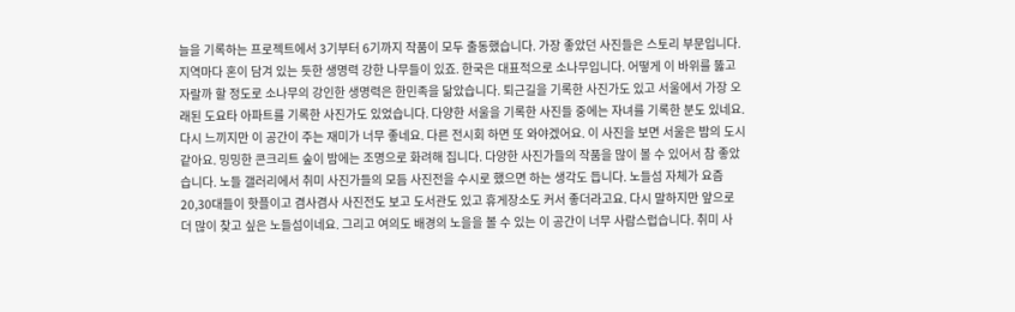늘을 기록하는 프로젝트에서 3기부터 6기까지 작품이 모두 출동했습니다. 가장 좋았던 사진들은 스토리 부문입니다. 지역마다 혼이 담겨 있는 듯한 생명력 강한 나무들이 있죠. 한국은 대표적으로 소나무입니다. 어떻게 이 바위를 뚫고 자랄까 할 정도로 소나무의 강인한 생명력은 한민족을 닮았습니다. 퇴근길을 기록한 사진가도 있고 서울에서 가장 오래된 도요타 아파트를 기록한 사진가도 있었습니다. 다양한 서울을 기록한 사진들 중에는 자녀를 기록한 분도 있네요. 다시 느끼지만 이 공간이 주는 재미가 너무 좋네요. 다른 전시회 하면 또 와야겠어요. 이 사진을 보면 서울은 밤의 도시 같아요. 밍밍한 콘크리트 숲이 밤에는 조명으로 화려해 집니다. 다양한 사진가들의 작품을 많이 볼 수 있어서 참 좋았습니다. 노들 갤러리에서 취미 사진가들의 모듬 사진전을 수시로 했으면 하는 생각도 듭니다. 노들섬 자체가 요즘 20,30대들이 핫플이고 겸사겸사 사진전도 보고 도서관도 있고 휴게장소도 커서 좋더라고요. 다시 말하지만 앞으로 더 많이 찾고 싶은 노들섬이네요. 그리고 여의도 배경의 노을을 볼 수 있는 이 공간이 너무 사람스럽습니다. 취미 사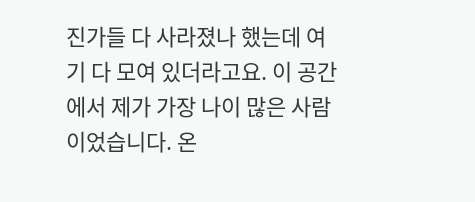진가들 다 사라졌나 했는데 여기 다 모여 있더라고요. 이 공간에서 제가 가장 나이 많은 사람이었습니다. 온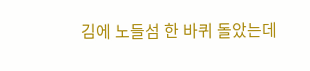김에 노들섬 한 바퀴 돌았는데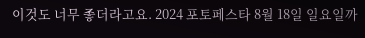이것도 너무 좋더라고요. 2024 포토페스타 8월 18일 일요일까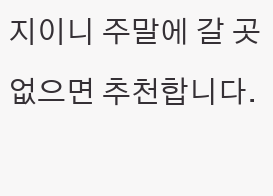지이니 주말에 갈 곳 없으면 추천합니다.